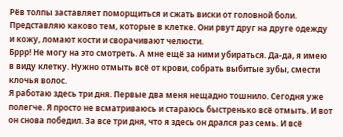Рёв толпы заставляет поморщиться и сжать виски от головной боли. Представляю каково тем, которые в клетке. Они рвут друг на друге одежду и кожу, ломают кости и сворачивают челюсти.
Бррр! Не могу на это смотреть. А мне ещё за ними убираться. Да-да, я имею в виду клетку. Нужно отмыть всё от крови, собрать выбитые зубы, смести клочья волос.
Я работаю здесь три дня. Первые два меня нещадно тошнило. Сегодня уже полегче. Я просто не всматриваюсь и стараюсь быстренько всё отмыть. И вот он снова победил. За все три дня, что я здесь он дрался раз семь. И всё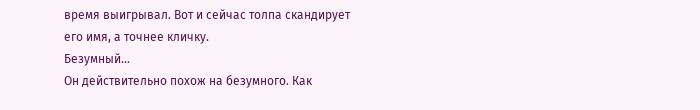время выигрывал. Вот и сейчас толпа скандирует его имя, а точнее кличку.
Безумный…
Он действительно похож на безумного. Как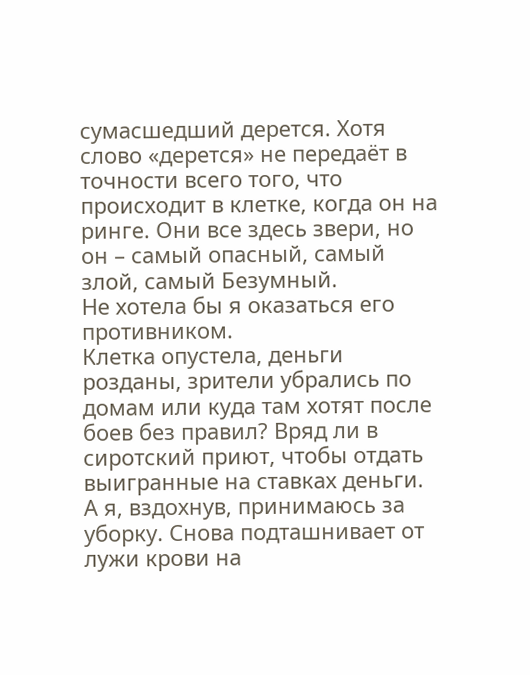сумасшедший дерется. Хотя слово «дерется» не передаёт в точности всего того, что происходит в клетке, когда он на ринге. Они все здесь звери, но он – самый опасный, самый злой, самый Безумный.
Не хотела бы я оказаться его противником.
Клетка опустела, деньги розданы, зрители убрались по домам или куда там хотят после боев без правил? Вряд ли в сиротский приют, чтобы отдать выигранные на ставках деньги.
А я, вздохнув, принимаюсь за уборку. Снова подташнивает от лужи крови на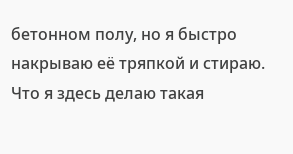бетонном полу, но я быстро накрываю её тряпкой и стираю.
Что я здесь делаю такая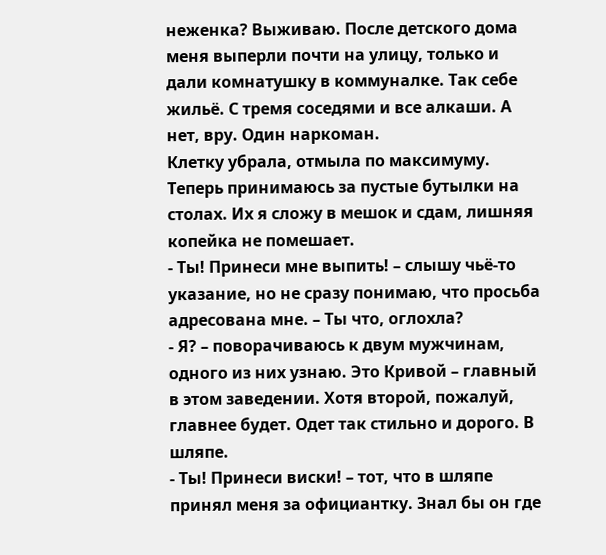неженка? Выживаю. После детского дома меня выперли почти на улицу, только и дали комнатушку в коммуналке. Так себе жильё. С тремя соседями и все алкаши. А нет, вру. Один наркоман.
Клетку убрала, отмыла по максимуму. Теперь принимаюсь за пустые бутылки на столах. Их я сложу в мешок и сдам, лишняя копейка не помешает.
- Ты! Принеси мне выпить! – слышу чьё-то указание, но не сразу понимаю, что просьба адресована мне. – Ты что, оглохла?
- Я? – поворачиваюсь к двум мужчинам, одного из них узнаю. Это Кривой – главный в этом заведении. Хотя второй, пожалуй, главнее будет. Одет так стильно и дорого. В шляпе.
- Ты! Принеси виски! – тот, что в шляпе принял меня за официантку. Знал бы он где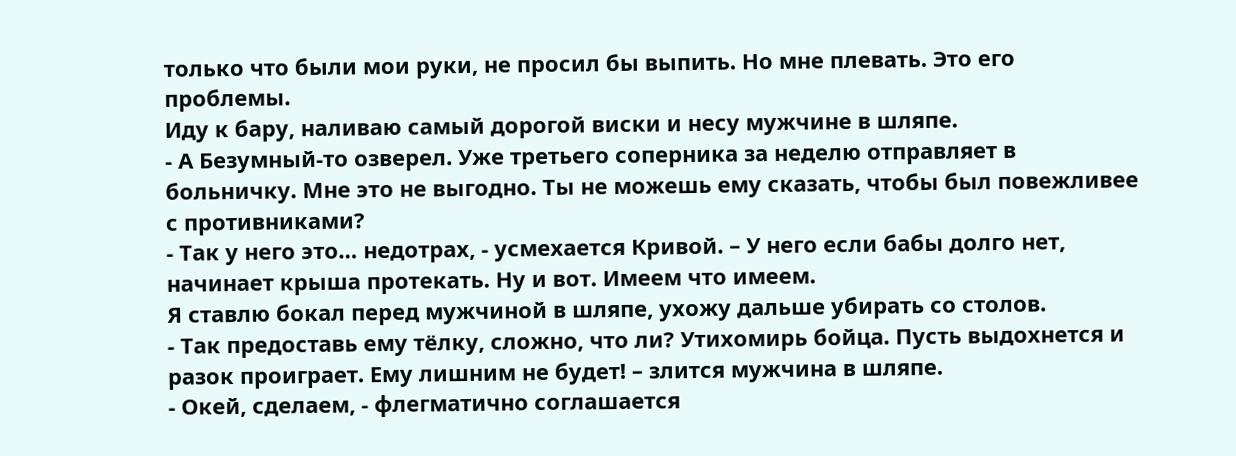только что были мои руки, не просил бы выпить. Но мне плевать. Это его проблемы.
Иду к бару, наливаю самый дорогой виски и несу мужчине в шляпе.
- А Безумный-то озверел. Уже третьего соперника за неделю отправляет в больничку. Мне это не выгодно. Ты не можешь ему сказать, чтобы был повежливее с противниками?
- Так у него это… недотрах, - усмехается Кривой. – У него если бабы долго нет, начинает крыша протекать. Ну и вот. Имеем что имеем.
Я ставлю бокал перед мужчиной в шляпе, ухожу дальше убирать со столов.
- Так предоставь ему тёлку, сложно, что ли? Утихомирь бойца. Пусть выдохнется и разок проиграет. Ему лишним не будет! – злится мужчина в шляпе.
- Окей, сделаем, - флегматично соглашается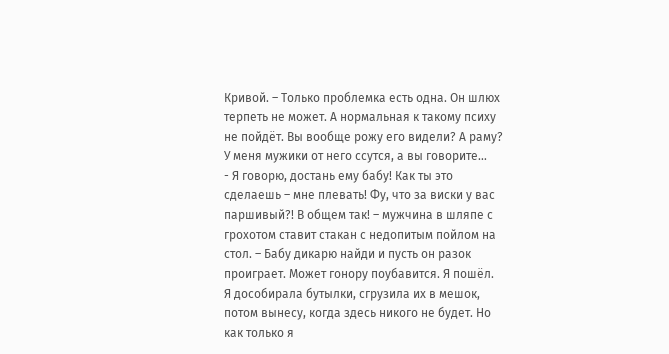Кривой. – Только проблемка есть одна. Он шлюх терпеть не может. А нормальная к такому психу не пойдёт. Вы вообще рожу его видели? А раму? У меня мужики от него ссутся, а вы говорите…
- Я говорю, достань ему бабу! Как ты это сделаешь – мне плевать! Фу, что за виски у вас паршивый?! В общем так! – мужчина в шляпе с грохотом ставит стакан с недопитым пойлом на стол. – Бабу дикарю найди и пусть он разок проиграет. Может гонору поубавится. Я пошёл.
Я дособирала бутылки, сгрузила их в мешок, потом вынесу, когда здесь никого не будет. Но как только я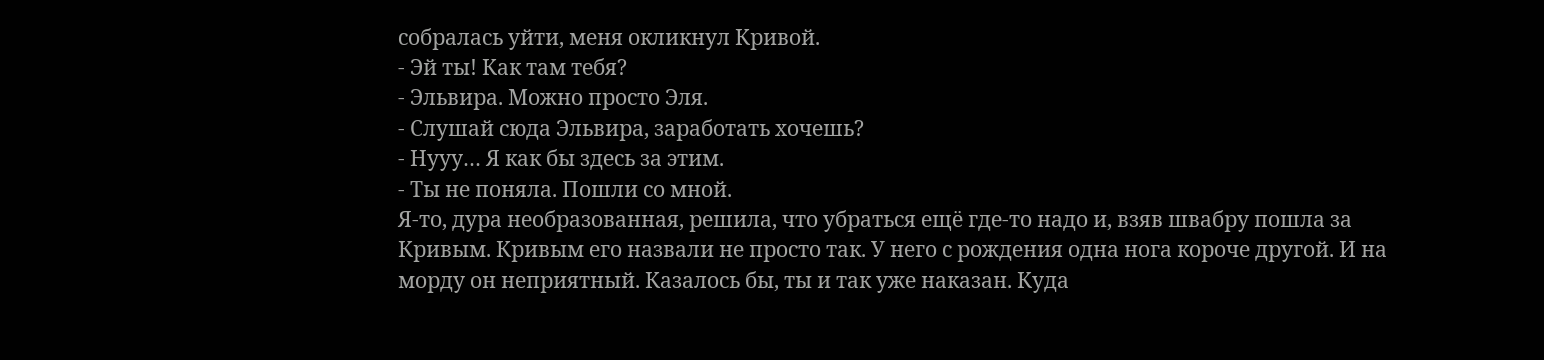собралась уйти, меня окликнул Кривой.
- Эй ты! Как там тебя?
- Эльвира. Можно просто Эля.
- Слушай сюда Эльвира, заработать хочешь?
- Нууу… Я как бы здесь за этим.
- Ты не поняла. Пошли со мной.
Я-то, дура необразованная, решила, что убраться ещё где-то надо и, взяв швабру пошла за Кривым. Кривым его назвали не просто так. У него с рождения одна нога короче другой. И на морду он неприятный. Казалось бы, ты и так уже наказан. Куда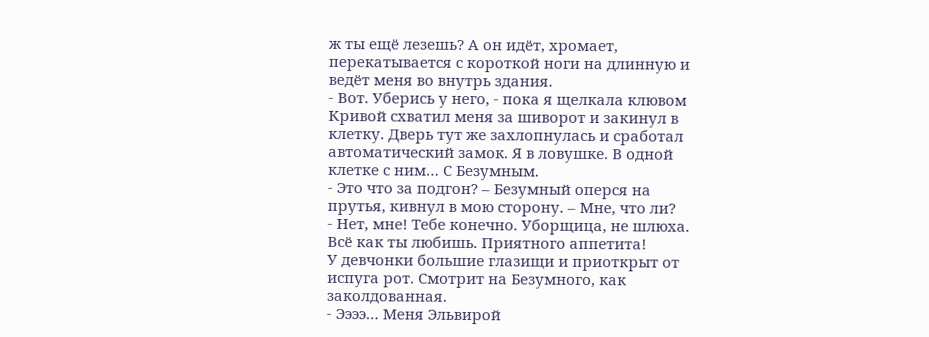ж ты ещё лезешь? А он идёт, хромает, перекатывается с короткой ноги на длинную и ведёт меня во внутрь здания.
- Вот. Уберись у него, - пока я щелкала клювом Кривой схватил меня за шиворот и закинул в клетку. Дверь тут же захлопнулась и сработал автоматический замок. Я в ловушке. В одной клетке с ним… С Безумным.
- Это что за подгон? – Безумный оперся на прутья, кивнул в мою сторону. – Мне, что ли?
- Нет, мне! Тебе конечно. Уборщица, не шлюха. Всё как ты любишь. Приятного аппетита!
У девчонки большие глазищи и приоткрыт от испуга рот. Смотрит на Безумного, как заколдованная.
- Ээээ… Меня Эльвирой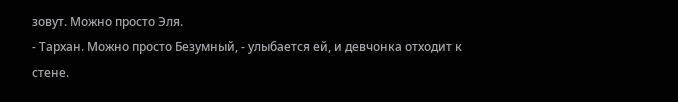зовут. Можно просто Эля.
- Тархан. Можно просто Безумный, - улыбается ей, и девчонка отходит к стене.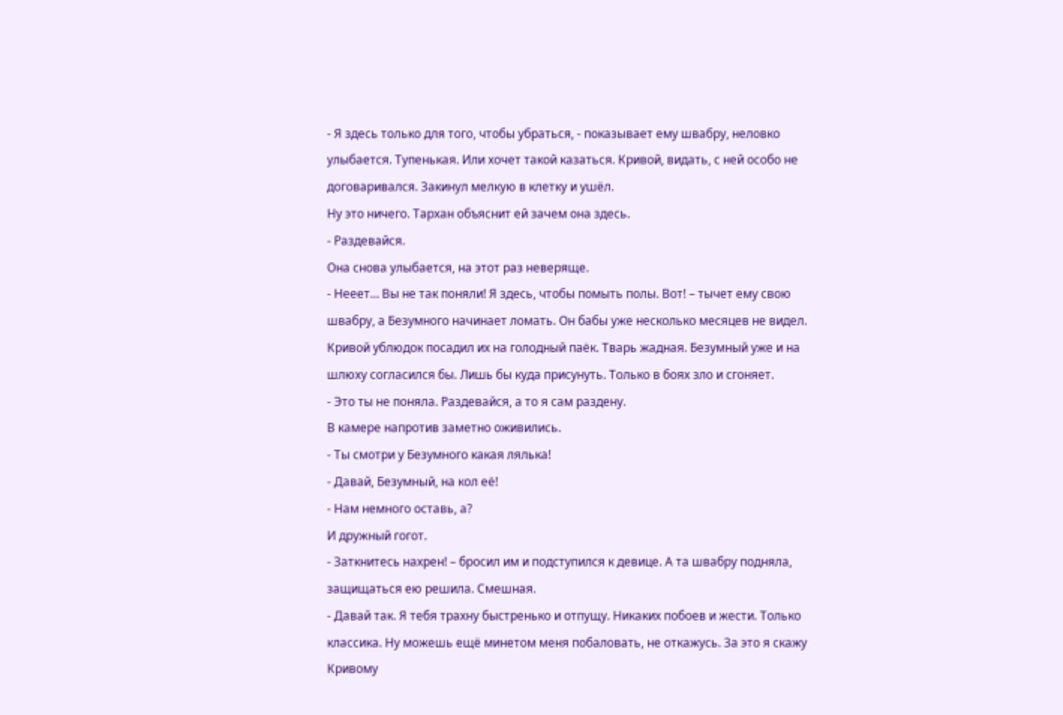- Я здесь только для того, чтобы убраться, - показывает ему швабру, неловко улыбается. Тупенькая. Или хочет такой казаться. Кривой, видать, с ней особо не договаривался. Закинул мелкую в клетку и ушёл.
Ну это ничего. Тархан объяснит ей зачем она здесь.
- Раздевайся.
Она снова улыбается, на этот раз неверяще.
- Нееет… Вы не так поняли! Я здесь, чтобы помыть полы. Вот! – тычет ему свою швабру, а Безумного начинает ломать. Он бабы уже несколько месяцев не видел. Кривой ублюдок посадил их на голодный паёк. Тварь жадная. Безумный уже и на шлюху согласился бы. Лишь бы куда присунуть. Только в боях зло и сгоняет.
- Это ты не поняла. Раздевайся, а то я сам раздену.
В камере напротив заметно оживились.
- Ты смотри у Безумного какая лялька!
- Давай, Безумный, на кол её!
- Нам немного оставь, а?
И дружный гогот.
- Заткнитесь нахрен! – бросил им и подступился к девице. А та швабру подняла, защищаться ею решила. Смешная.
- Давай так. Я тебя трахну быстренько и отпущу. Никаких побоев и жести. Только классика. Ну можешь ещё минетом меня побаловать, не откажусь. За это я скажу Кривому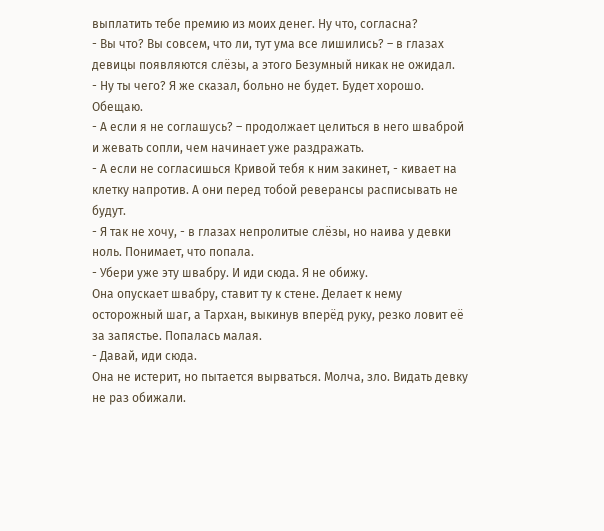выплатить тебе премию из моих денег. Ну что, согласна?
- Вы что? Вы совсем, что ли, тут ума все лишились? – в глазах девицы появляются слёзы, а этого Безумный никак не ожидал.
- Ну ты чего? Я же сказал, больно не будет. Будет хорошо. Обещаю.
- А если я не соглашусь? – продолжает целиться в него шваброй и жевать сопли, чем начинает уже раздражать.
- А если не согласишься Кривой тебя к ним закинет, - кивает на клетку напротив. А они перед тобой реверансы расписывать не будут.
- Я так не хочу, - в глазах непролитые слёзы, но наива у девки ноль. Понимает, что попала.
- Убери уже эту швабру. И иди сюда. Я не обижу.
Она опускает швабру, ставит ту к стене. Делает к нему осторожный шаг, а Тархан, выкинув вперёд руку, резко ловит её за запястье. Попалась малая.
- Давай, иди сюда.
Она не истерит, но пытается вырваться. Молча, зло. Видать девку не раз обижали.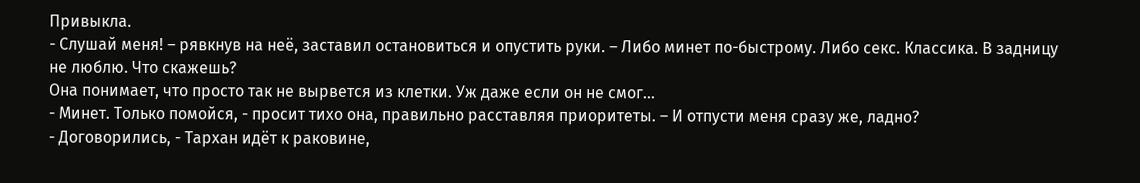Привыкла.
- Слушай меня! – рявкнув на неё, заставил остановиться и опустить руки. – Либо минет по-быстрому. Либо секс. Классика. В задницу не люблю. Что скажешь?
Она понимает, что просто так не вырвется из клетки. Уж даже если он не смог…
- Минет. Только помойся, - просит тихо она, правильно расставляя приоритеты. – И отпусти меня сразу же, ладно?
- Договорились, - Тархан идёт к раковине,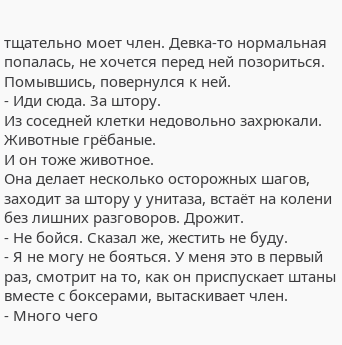тщательно моет член. Девка-то нормальная попалась, не хочется перед ней позориться.
Помывшись, повернулся к ней.
- Иди сюда. За штору.
Из соседней клетки недовольно захрюкали. Животные грёбаные.
И он тоже животное.
Она делает несколько осторожных шагов, заходит за штору у унитаза, встаёт на колени без лишних разговоров. Дрожит.
- Не бойся. Сказал же, жестить не буду.
- Я не могу не бояться. У меня это в первый раз, смотрит на то, как он приспускает штаны вместе с боксерами, вытаскивает член.
- Много чего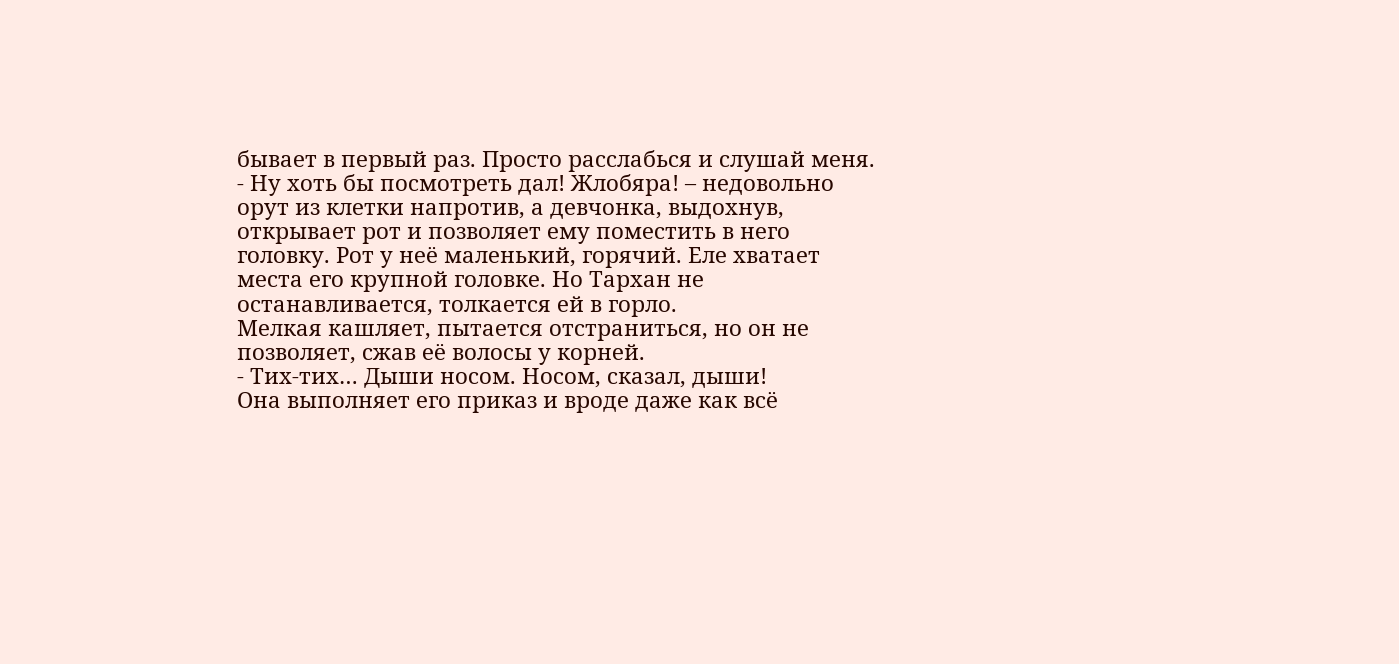бывает в первый раз. Просто расслабься и слушай меня.
- Ну хоть бы посмотреть дал! Жлобяра! – недовольно орут из клетки напротив, а девчонка, выдохнув, открывает рот и позволяет ему поместить в него головку. Рот у неё маленький, горячий. Еле хватает места его крупной головке. Но Тархан не останавливается, толкается ей в горло.
Мелкая кашляет, пытается отстраниться, но он не позволяет, сжав её волосы у корней.
- Тих-тих… Дыши носом. Носом, сказал, дыши!
Она выполняет его приказ и вроде даже как всё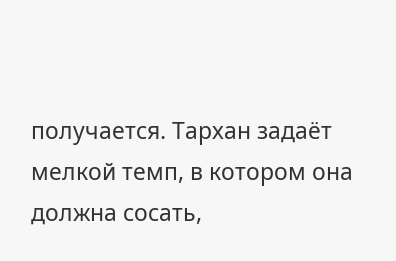получается. Тархан задаёт мелкой темп, в котором она должна сосать,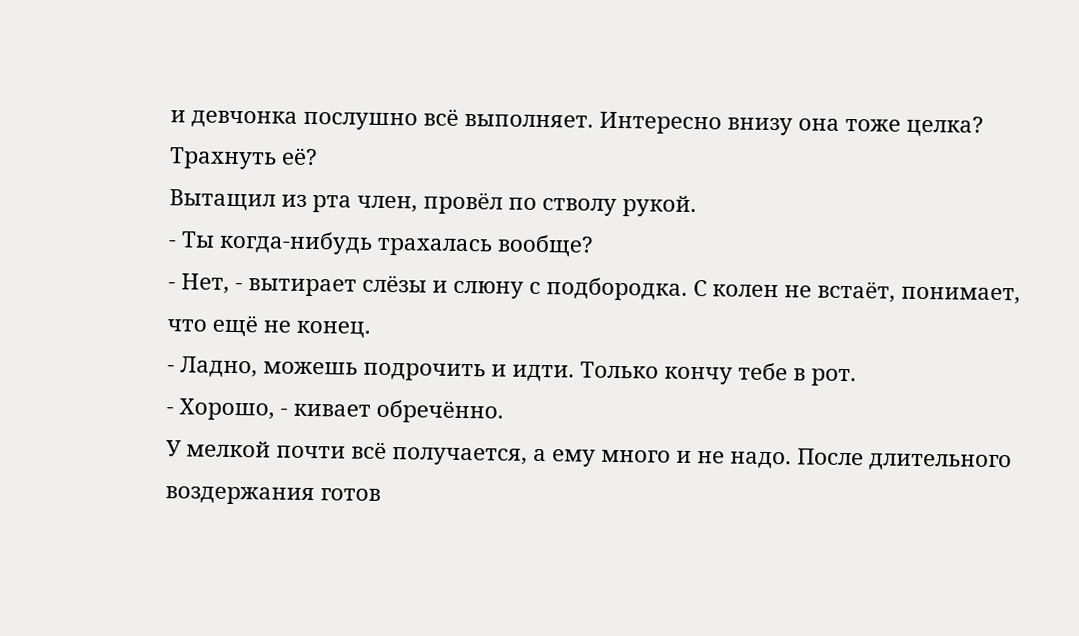и девчонка послушно всё выполняет. Интересно внизу она тоже целка? Трахнуть её?
Вытащил из рта член, провёл по стволу рукой.
- Ты когда-нибудь трахалась вообще?
- Нет, - вытирает слёзы и слюну с подбородка. С колен не встаёт, понимает, что ещё не конец.
- Ладно, можешь подрочить и идти. Только кончу тебе в рот.
- Хорошо, - кивает обречённо.
У мелкой почти всё получается, а ему много и не надо. После длительного воздержания готов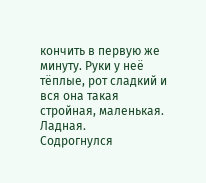кончить в первую же минуту. Руки у неё тёплые, рот сладкий и вся она такая стройная, маленькая. Ладная.
Содрогнулся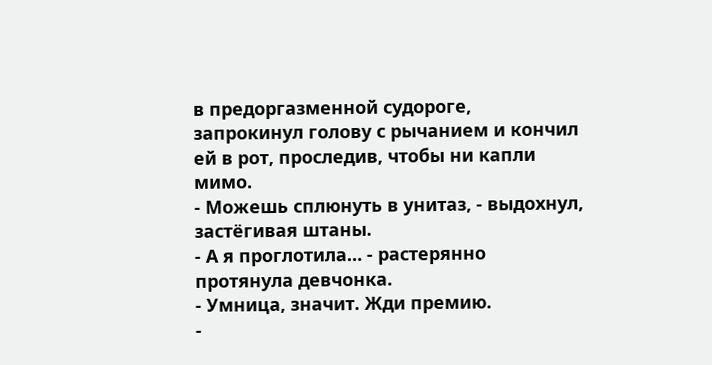в предоргазменной судороге, запрокинул голову с рычанием и кончил ей в рот, проследив, чтобы ни капли мимо.
- Можешь сплюнуть в унитаз, - выдохнул, застёгивая штаны.
- А я проглотила… - растерянно протянула девчонка.
- Умница, значит. Жди премию.
-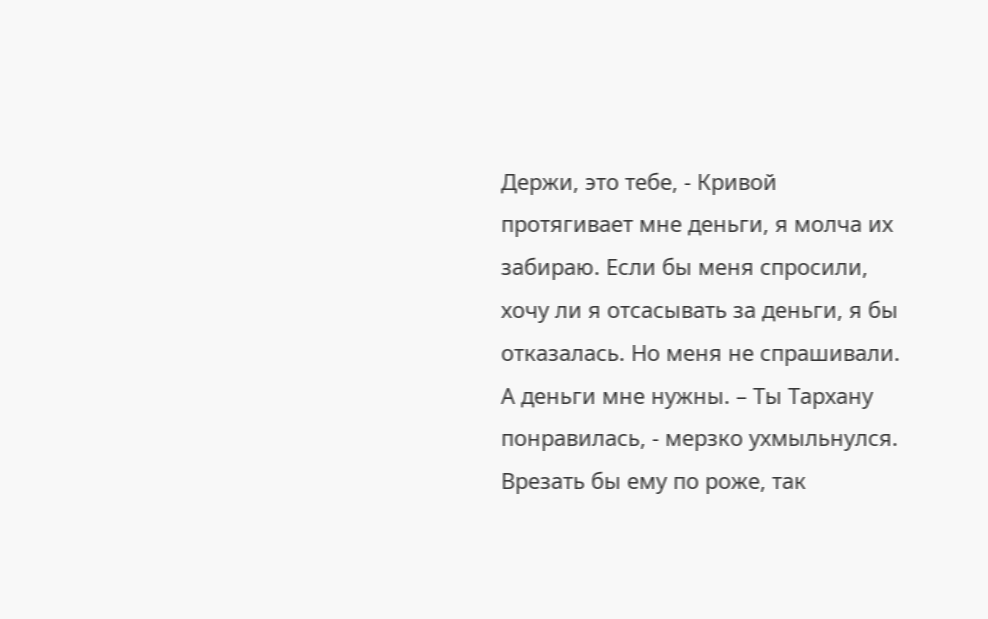Держи, это тебе, - Кривой протягивает мне деньги, я молча их забираю. Если бы меня спросили, хочу ли я отсасывать за деньги, я бы отказалась. Но меня не спрашивали. А деньги мне нужны. – Ты Тархану понравилась, - мерзко ухмыльнулся. Врезать бы ему по роже, так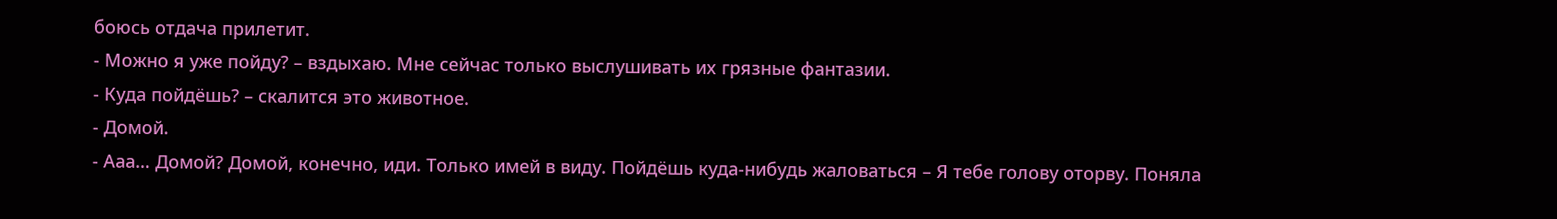боюсь отдача прилетит.
- Можно я уже пойду? – вздыхаю. Мне сейчас только выслушивать их грязные фантазии.
- Куда пойдёшь? – скалится это животное.
- Домой.
- Ааа… Домой? Домой, конечно, иди. Только имей в виду. Пойдёшь куда-нибудь жаловаться – Я тебе голову оторву. Поняла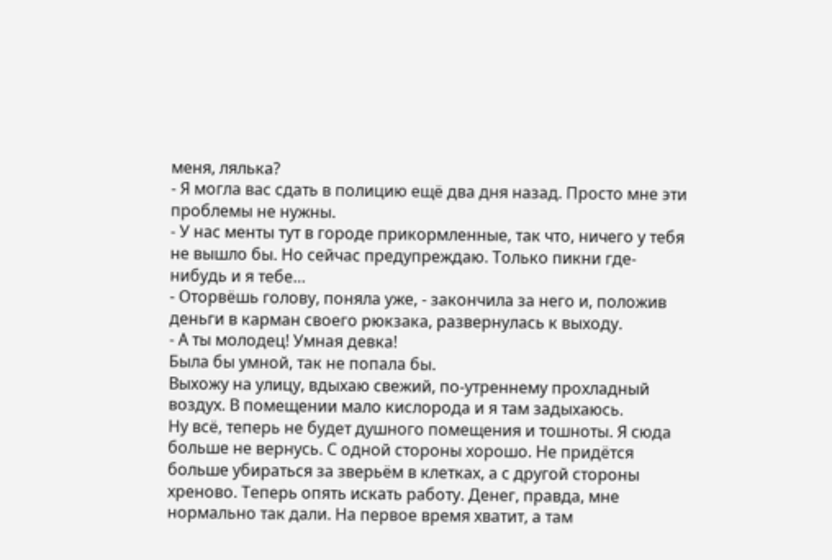меня, лялька?
- Я могла вас сдать в полицию ещё два дня назад. Просто мне эти проблемы не нужны.
- У нас менты тут в городе прикормленные, так что, ничего у тебя не вышло бы. Но сейчас предупреждаю. Только пикни где-нибудь и я тебе…
- Оторвёшь голову, поняла уже, - закончила за него и, положив деньги в карман своего рюкзака, развернулась к выходу.
- А ты молодец! Умная девка!
Была бы умной, так не попала бы.
Выхожу на улицу, вдыхаю свежий, по-утреннему прохладный воздух. В помещении мало кислорода и я там задыхаюсь.
Ну всё, теперь не будет душного помещения и тошноты. Я сюда больше не вернусь. С одной стороны хорошо. Не придётся больше убираться за зверьём в клетках, а с другой стороны хреново. Теперь опять искать работу. Денег, правда, мне нормально так дали. На первое время хватит, а там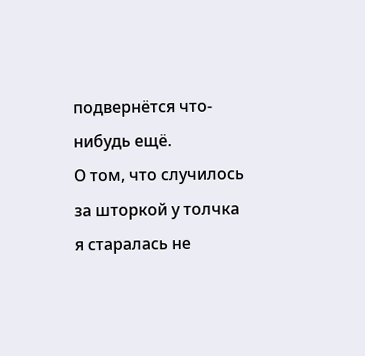подвернётся что-нибудь ещё.
О том, что случилось за шторкой у толчка я старалась не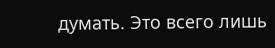думать. Это всего лишь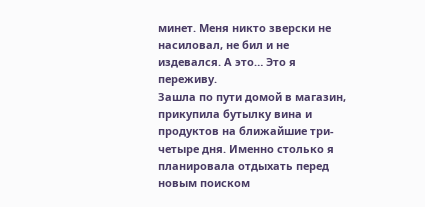минет. Меня никто зверски не насиловал, не бил и не издевался. А это… Это я переживу.
Зашла по пути домой в магазин, прикупила бутылку вина и продуктов на ближайшие три-четыре дня. Именно столько я планировала отдыхать перед новым поиском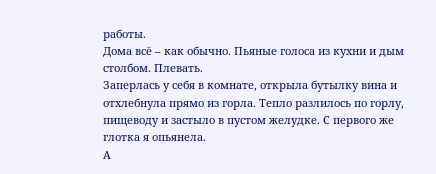работы.
Дома всё – как обычно. Пьяные голоса из кухни и дым столбом. Плевать.
Заперлась у себя в комнате, открыла бутылку вина и отхлебнула прямо из горла. Тепло разлилось по горлу, пищеводу и застыло в пустом желудке. С первого же глотка я опьянела.
А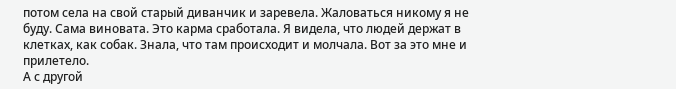потом села на свой старый диванчик и заревела. Жаловаться никому я не буду. Сама виновата. Это карма сработала. Я видела, что людей держат в клетках, как собак. Знала, что там происходит и молчала. Вот за это мне и прилетело.
А с другой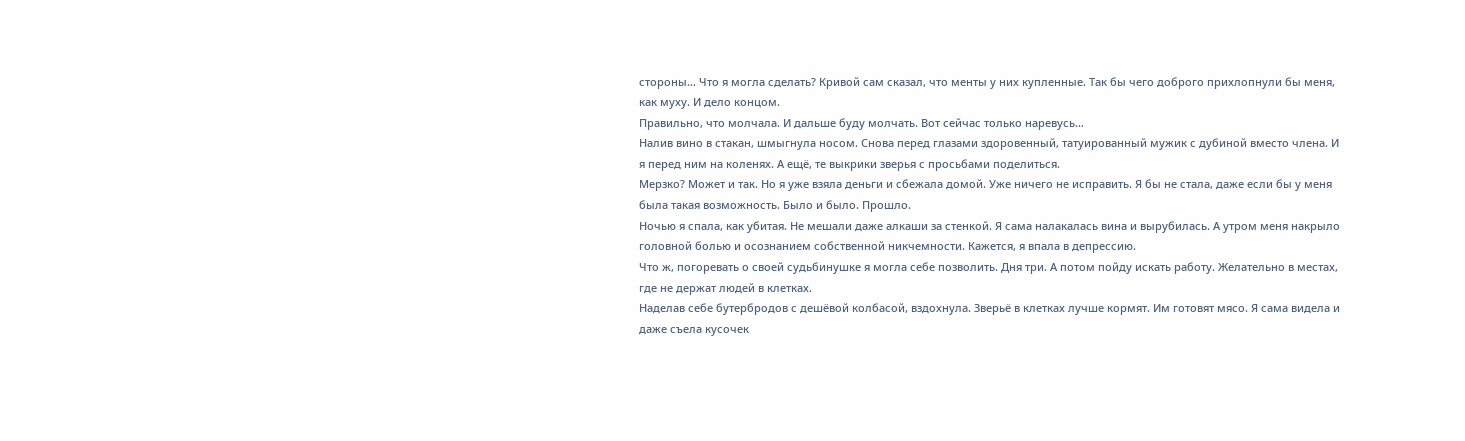стороны… Что я могла сделать? Кривой сам сказал, что менты у них купленные. Так бы чего доброго прихлопнули бы меня, как муху. И дело концом.
Правильно, что молчала. И дальше буду молчать. Вот сейчас только наревусь…
Налив вино в стакан, шмыгнула носом. Снова перед глазами здоровенный, татуированный мужик с дубиной вместо члена. И я перед ним на коленях. А ещё, те выкрики зверья с просьбами поделиться.
Мерзко? Может и так. Но я уже взяла деньги и сбежала домой. Уже ничего не исправить. Я бы не стала, даже если бы у меня была такая возможность. Было и было. Прошло.
Ночью я спала, как убитая. Не мешали даже алкаши за стенкой. Я сама налакалась вина и вырубилась. А утром меня накрыло головной болью и осознанием собственной никчемности. Кажется, я впала в депрессию.
Что ж, погоревать о своей судьбинушке я могла себе позволить. Дня три. А потом пойду искать работу. Желательно в местах, где не держат людей в клетках.
Наделав себе бутербродов с дешёвой колбасой, вздохнула. Зверьё в клетках лучше кормят. Им готовят мясо. Я сама видела и даже съела кусочек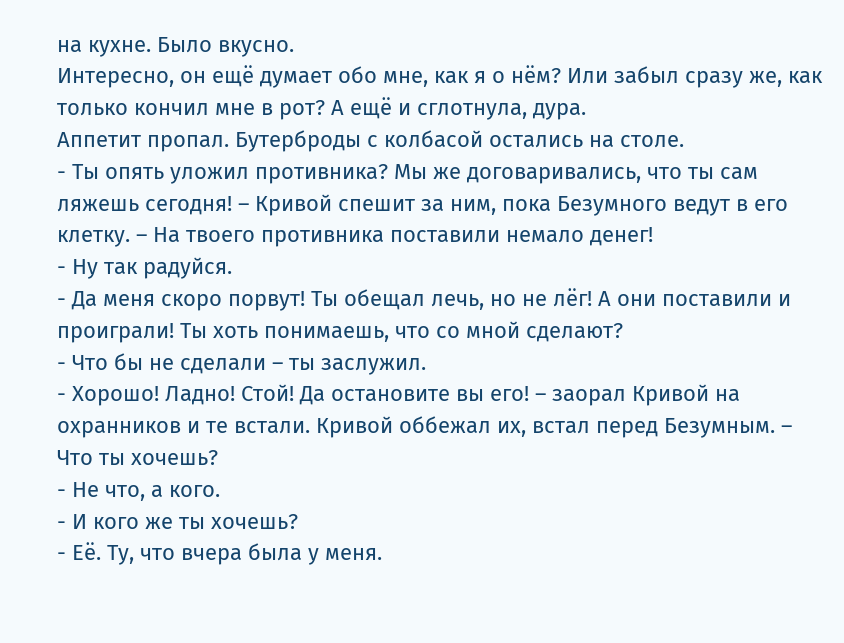на кухне. Было вкусно.
Интересно, он ещё думает обо мне, как я о нём? Или забыл сразу же, как только кончил мне в рот? А ещё и сглотнула, дура.
Аппетит пропал. Бутерброды с колбасой остались на столе.
- Ты опять уложил противника? Мы же договаривались, что ты сам ляжешь сегодня! – Кривой спешит за ним, пока Безумного ведут в его клетку. – На твоего противника поставили немало денег!
- Ну так радуйся.
- Да меня скоро порвут! Ты обещал лечь, но не лёг! А они поставили и проиграли! Ты хоть понимаешь, что со мной сделают?
- Что бы не сделали – ты заслужил.
- Хорошо! Ладно! Стой! Да остановите вы его! – заорал Кривой на охранников и те встали. Кривой оббежал их, встал перед Безумным. – Что ты хочешь?
- Не что, а кого.
- И кого же ты хочешь?
- Её. Ту, что вчера была у меня.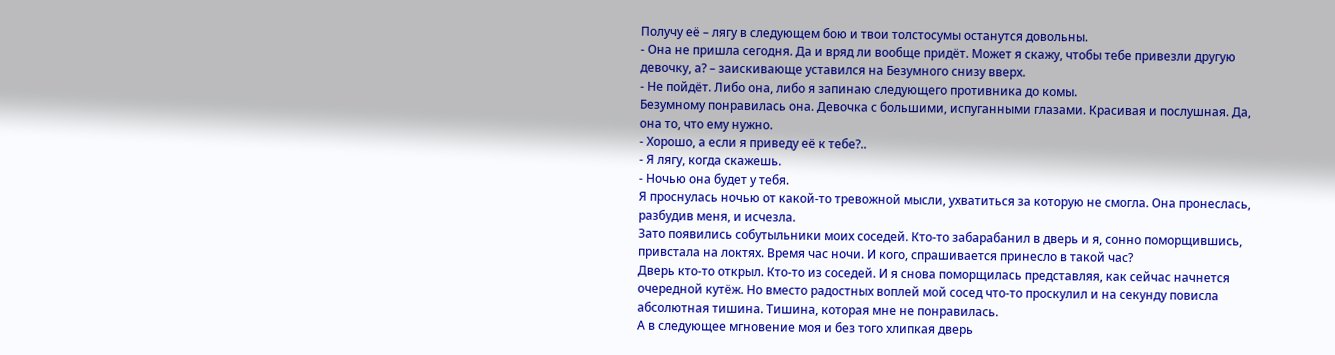Получу её – лягу в следующем бою и твои толстосумы останутся довольны.
- Она не пришла сегодня. Да и вряд ли вообще придёт. Может я скажу, чтобы тебе привезли другую девочку, а? – заискивающе уставился на Безумного снизу вверх.
- Не пойдёт. Либо она, либо я запинаю следующего противника до комы.
Безумному понравилась она. Девочка с большими, испуганными глазами. Красивая и послушная. Да, она то, что ему нужно.
- Хорошо, а если я приведу её к тебе?..
- Я лягу, когда скажешь.
- Ночью она будет у тебя.
Я проснулась ночью от какой-то тревожной мысли, ухватиться за которую не смогла. Она пронеслась, разбудив меня, и исчезла.
Зато появились собутыльники моих соседей. Кто-то забарабанил в дверь и я, сонно поморщившись, привстала на локтях. Время час ночи. И кого, спрашивается принесло в такой час?
Дверь кто-то открыл. Кто-то из соседей. И я снова поморщилась представляя, как сейчас начнется очередной кутёж. Но вместо радостных воплей мой сосед что-то проскулил и на секунду повисла абсолютная тишина. Тишина, которая мне не понравилась.
А в следующее мгновение моя и без того хлипкая дверь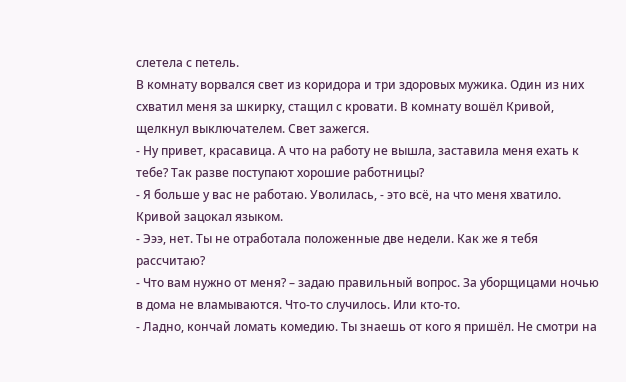слетела с петель.
В комнату ворвался свет из коридора и три здоровых мужика. Один из них схватил меня за шкирку, стащил с кровати. В комнату вошёл Кривой, щелкнул выключателем. Свет зажегся.
- Ну привет, красавица. А что на работу не вышла, заставила меня ехать к тебе? Так разве поступают хорошие работницы?
- Я больше у вас не работаю. Уволилась, - это всё, на что меня хватило.
Кривой зацокал языком.
- Эээ, нет. Ты не отработала положенные две недели. Как же я тебя рассчитаю?
- Что вам нужно от меня? – задаю правильный вопрос. За уборщицами ночью в дома не вламываются. Что-то случилось. Или кто-то.
- Ладно, кончай ломать комедию. Ты знаешь от кого я пришёл. Не смотри на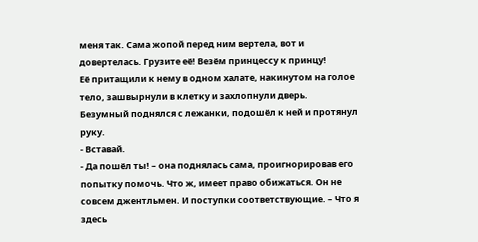меня так. Сама жопой перед ним вертела, вот и довертелась. Грузите её! Везём принцессу к принцу!
Её притащили к нему в одном халате, накинутом на голое тело, зашвырнули в клетку и захлопнули дверь.
Безумный поднялся с лежанки, подошёл к ней и протянул руку.
- Вставай.
- Да пошёл ты! – она поднялась сама, проигнорировав его попытку помочь. Что ж, имеет право обижаться. Он не совсем джентльмен. И поступки соответствующие. – Что я здесь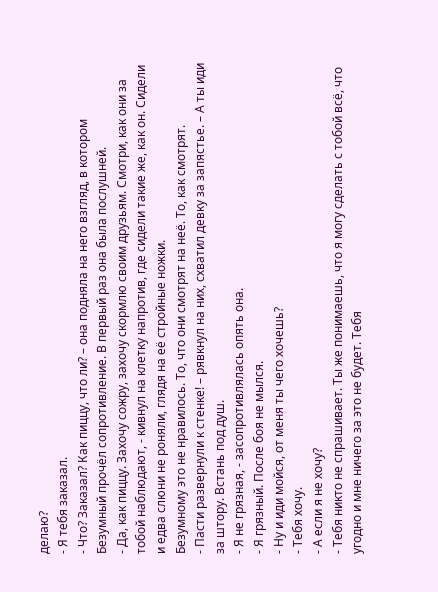делаю?
- Я тебя заказал.
- Что? Заказал? Как пиццу, что ли? – она подняла на него взгляд, в котором Безумный прочёл сопротивление. В первый раз она была послушней.
- Да, как пиццу. Захочу сожру, захочу скормлю своим друзьям. Смотри, как они за тобой наблюдают, - кивнул на клетку напротив, где сидели такие же, как он. Сидели и едва слюни не роняли, глядя на её стройные ножки.
Безумному это не нравилось. То, что они смотрят на неё. То, как смотрят.
- Пасти развернули к стенке! – рявкнул на них, схватил девку за запястье. – А ты иди за штору. Встань под душ.
- Я не грязная, - засопротивлялась опять она.
- Я грязный. После боя не мылся.
- Ну и иди мойся, от меня ты чего хочешь?
- Тебя хочу.
- А если я не хочу?
- Тебя никто не спрашивает. Ты же понимаешь, что я могу сделать с тобой всё, что угодно и мне ничего за это не будет. Тебя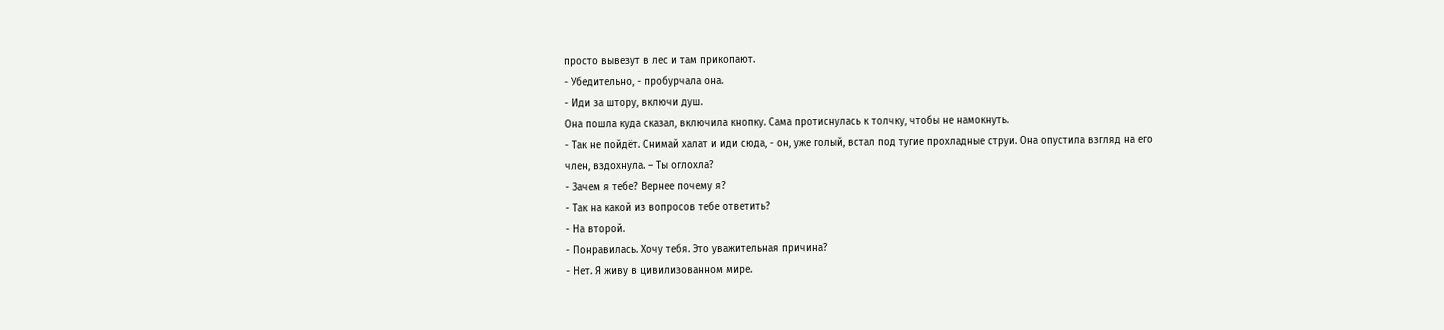просто вывезут в лес и там прикопают.
- Убедительно, - пробурчала она.
- Иди за штору, включи душ.
Она пошла куда сказал, включила кнопку. Сама протиснулась к толчку, чтобы не намокнуть.
- Так не пойдёт. Снимай халат и иди сюда, - он, уже голый, встал под тугие прохладные струи. Она опустила взгляд на его член, вздохнула. – Ты оглохла?
- Зачем я тебе? Вернее почему я?
- Так на какой из вопросов тебе ответить?
- На второй.
- Понравилась. Хочу тебя. Это уважительная причина?
- Нет. Я живу в цивилизованном мире.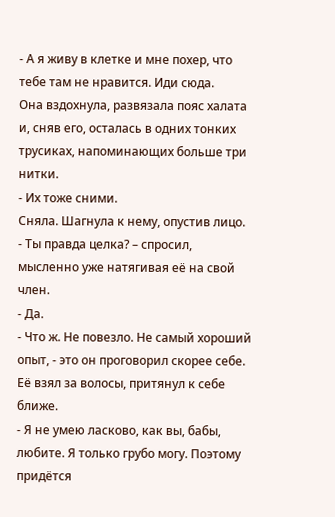- А я живу в клетке и мне похер, что тебе там не нравится. Иди сюда.
Она вздохнула, развязала пояс халата и, сняв его, осталась в одних тонких трусиках, напоминающих больше три нитки.
- Их тоже сними.
Сняла. Шагнула к нему, опустив лицо.
- Ты правда целка? – спросил, мысленно уже натягивая её на свой член.
- Да.
- Что ж. Не повезло. Не самый хороший опыт, - это он проговорил скорее себе.
Её взял за волосы, притянул к себе ближе.
- Я не умею ласково, как вы, бабы, любите. Я только грубо могу. Поэтому придётся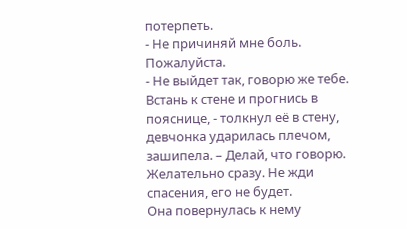потерпеть.
- Не причиняй мне боль. Пожалуйста.
- Не выйдет так, говорю же тебе. Встань к стене и прогнись в пояснице, - толкнул её в стену, девчонка ударилась плечом, зашипела. – Делай, что говорю. Желательно сразу. Не жди спасения, его не будет.
Она повернулась к нему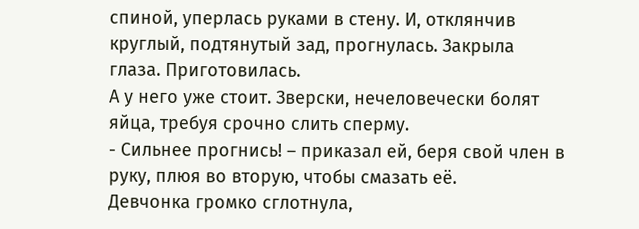спиной, уперлась руками в стену. И, отклянчив круглый, подтянутый зад, прогнулась. Закрыла глаза. Приготовилась.
А у него уже стоит. Зверски, нечеловечески болят яйца, требуя срочно слить сперму.
- Сильнее прогнись! – приказал ей, беря свой член в руку, плюя во вторую, чтобы смазать её.
Девчонка громко сглотнула,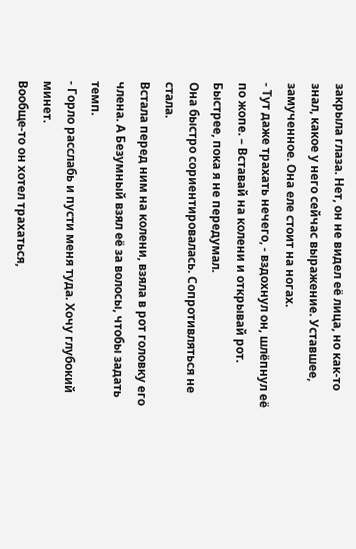закрыла глаза. Нет, он не видел её лица, но как-то знал, какое у него сейчас выражение. Уставшее, замученное. Она еле стоит на ногах.
- Тут даже трахать нечего, - вздохнул он, шлёпнул её по жопе. – Вставай на колени и открывай рот. Быстрее, пока я не передумал.
Она быстро сориентировалась. Сопротивляться не стала.
Встала перед ним на колени, взяла в рот головку его члена. А Безумный взял её за волосы, чтобы задать темп.
- Горло расслабь и пусти меня туда. Хочу глубокий минет.
Вообще-то он хотел трахаться,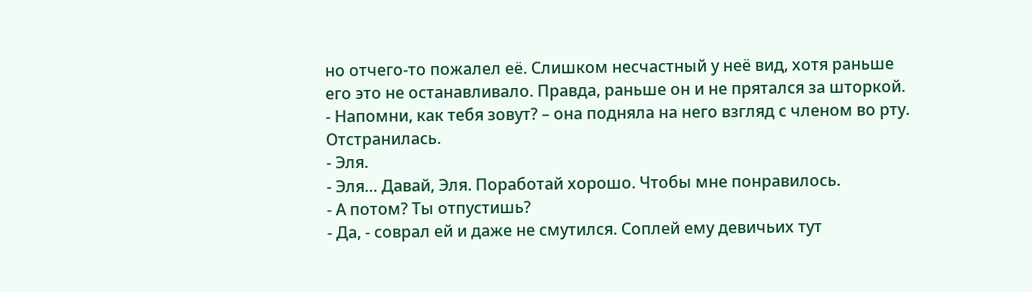но отчего-то пожалел её. Слишком несчастный у неё вид, хотя раньше его это не останавливало. Правда, раньше он и не прятался за шторкой.
- Напомни, как тебя зовут? – она подняла на него взгляд с членом во рту. Отстранилась.
- Эля.
- Эля… Давай, Эля. Поработай хорошо. Чтобы мне понравилось.
- А потом? Ты отпустишь?
- Да, - соврал ей и даже не смутился. Соплей ему девичьих тут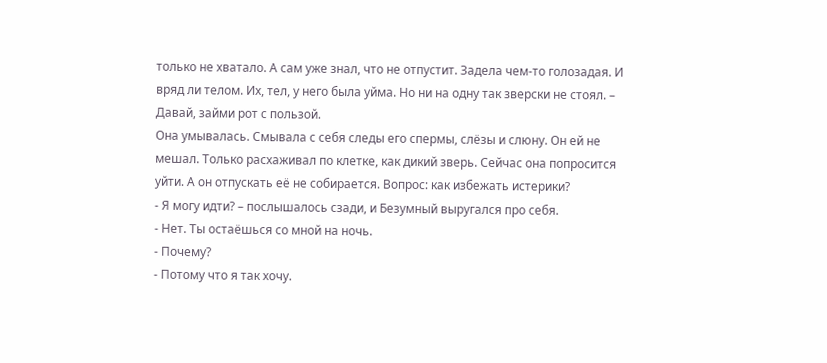только не хватало. А сам уже знал, что не отпустит. Задела чем-то голозадая. И вряд ли телом. Их, тел, у него была уйма. Но ни на одну так зверски не стоял. – Давай, займи рот с пользой.
Она умывалась. Смывала с себя следы его спермы, слёзы и слюну. Он ей не мешал. Только расхаживал по клетке, как дикий зверь. Сейчас она попросится уйти. А он отпускать её не собирается. Вопрос: как избежать истерики?
- Я могу идти? – послышалось сзади, и Безумный выругался про себя.
- Нет. Ты остаёшься со мной на ночь.
- Почему?
- Потому что я так хочу.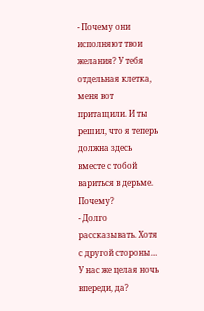- Почему они исполняют твои желания? У тебя отдельная клетка, меня вот притащили. И ты решил, что я теперь должна здесь вместе с тобой вариться в дерьме. Почему?
- Долго рассказывать. Хотя с другой стороны… У нас же целая ночь впереди, да?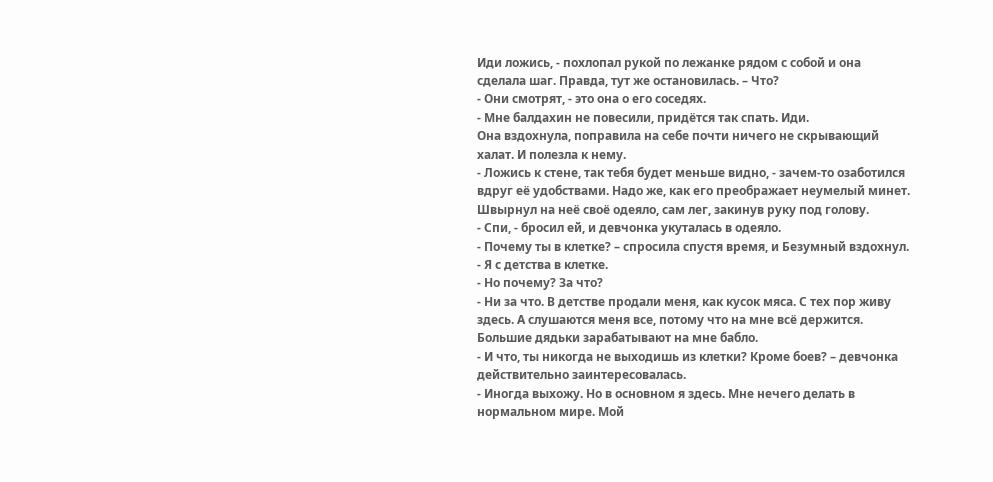Иди ложись, - похлопал рукой по лежанке рядом с собой и она сделала шаг. Правда, тут же остановилась. – Что?
- Они смотрят, - это она о его соседях.
- Мне балдахин не повесили, придётся так спать. Иди.
Она вздохнула, поправила на себе почти ничего не скрывающий халат. И полезла к нему.
- Ложись к стене, так тебя будет меньше видно, - зачем-то озаботился вдруг её удобствами. Надо же, как его преображает неумелый минет.
Швырнул на неё своё одеяло, сам лег, закинув руку под голову.
- Спи, - бросил ей, и девчонка укуталась в одеяло.
- Почему ты в клетке? – спросила спустя время, и Безумный вздохнул.
- Я с детства в клетке.
- Но почему? За что?
- Ни за что. В детстве продали меня, как кусок мяса. С тех пор живу здесь. А слушаются меня все, потому что на мне всё держится. Большие дядьки зарабатывают на мне бабло.
- И что, ты никогда не выходишь из клетки? Кроме боев? – девчонка действительно заинтересовалась.
- Иногда выхожу. Но в основном я здесь. Мне нечего делать в нормальном мире. Мой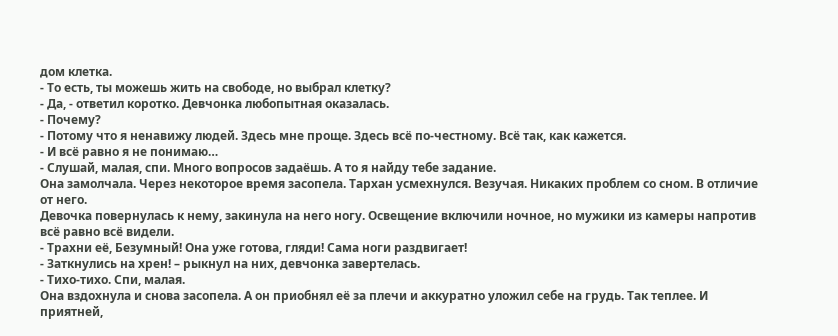дом клетка.
- То есть, ты можешь жить на свободе, но выбрал клетку?
- Да, - ответил коротко. Девчонка любопытная оказалась.
- Почему?
- Потому что я ненавижу людей. Здесь мне проще. Здесь всё по-честному. Всё так, как кажется.
- И всё равно я не понимаю…
- Слушай, малая, спи. Много вопросов задаёшь. А то я найду тебе задание.
Она замолчала. Через некоторое время засопела. Тархан усмехнулся. Везучая. Никаких проблем со сном. В отличие от него.
Девочка повернулась к нему, закинула на него ногу. Освещение включили ночное, но мужики из камеры напротив всё равно всё видели.
- Трахни её, Безумный! Она уже готова, гляди! Сама ноги раздвигает!
- Заткнулись на хрен! – рыкнул на них, девчонка завертелась.
- Тихо-тихо. Спи, малая.
Она вздохнула и снова засопела. А он приобнял её за плечи и аккуратно уложил себе на грудь. Так теплее. И приятней,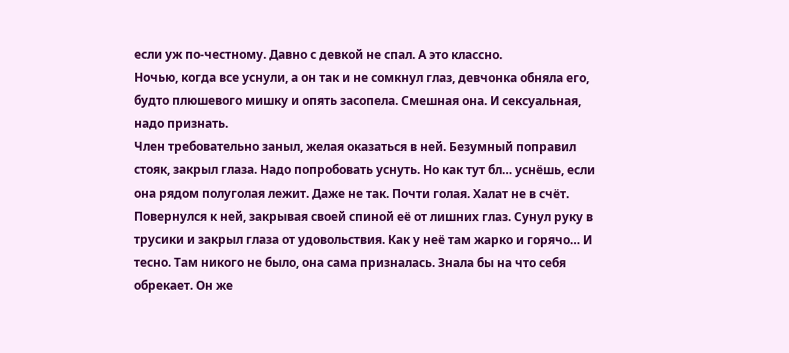если уж по-честному. Давно с девкой не спал. А это классно.
Ночью, когда все уснули, а он так и не сомкнул глаз, девчонка обняла его, будто плюшевого мишку и опять засопела. Смешная она. И сексуальная, надо признать.
Член требовательно заныл, желая оказаться в ней. Безумный поправил стояк, закрыл глаза. Надо попробовать уснуть. Но как тут бл… уснёшь, если она рядом полуголая лежит. Даже не так. Почти голая. Халат не в счёт.
Повернулся к ней, закрывая своей спиной её от лишних глаз. Сунул руку в трусики и закрыл глаза от удовольствия. Как у неё там жарко и горячо… И тесно. Там никого не было, она сама призналась. Знала бы на что себя обрекает. Он же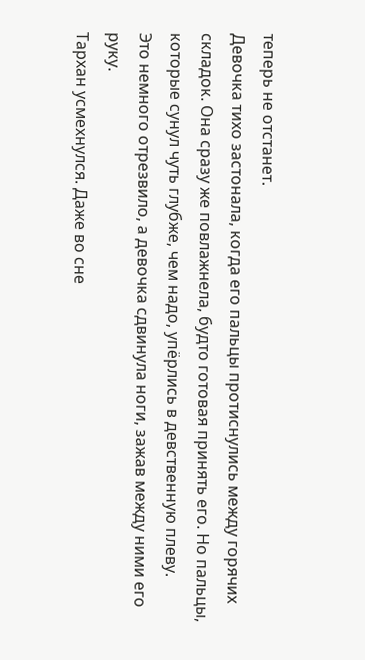теперь не отстанет.
Девочка тихо застонала, когда его пальцы протиснулись между горячих складок. Она сразу же повлажнела, будто готовая принять его. Но пальцы, которые сунул чуть глубже, чем надо, упёрлись в девственную плеву.
Это немного отрезвило, а девочка сдвинула ноги, зажав между ними его руку.
Тархан усмехнулся. Даже во сне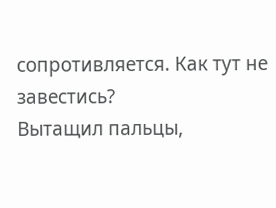сопротивляется. Как тут не завестись?
Вытащил пальцы,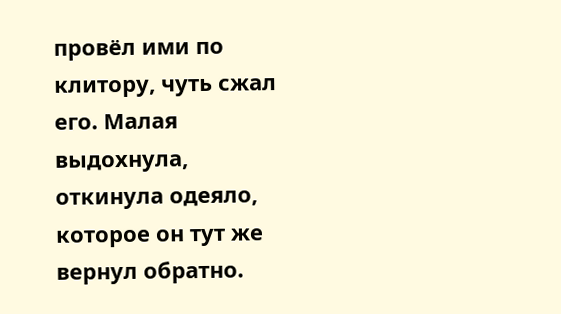провёл ими по клитору, чуть сжал его. Малая выдохнула, откинула одеяло, которое он тут же вернул обратно.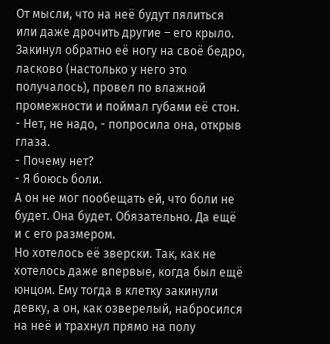От мысли, что на неё будут пялиться или даже дрочить другие – его крыло.
Закинул обратно её ногу на своё бедро, ласково (настолько у него это получалось), провел по влажной промежности и поймал губами её стон.
- Нет, не надо, - попросила она, открыв глаза.
- Почему нет?
- Я боюсь боли.
А он не мог пообещать ей, что боли не будет. Она будет. Обязательно. Да ещё и с его размером.
Но хотелось её зверски. Так, как не хотелось даже впервые, когда был ещё юнцом. Ему тогда в клетку закинули девку, а он, как озверелый, набросился на неё и трахнул прямо на полу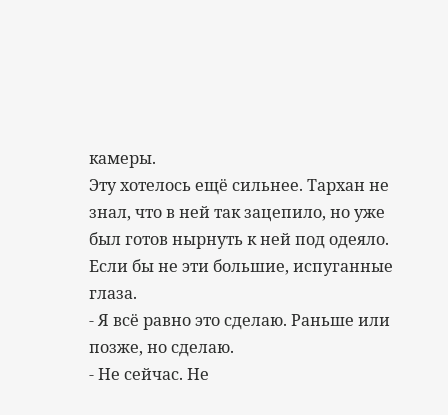камеры.
Эту хотелось ещё сильнее. Тархан не знал, что в ней так зацепило, но уже был готов нырнуть к ней под одеяло. Если бы не эти большие, испуганные глаза.
- Я всё равно это сделаю. Раньше или позже, но сделаю.
- Не сейчас. Не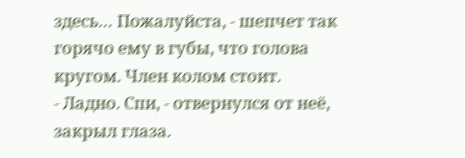здесь… Пожалуйста, - шепчет так горячо ему в губы, что голова кругом. Член колом стоит.
- Ладно. Спи, - отвернулся от неё, закрыл глаза.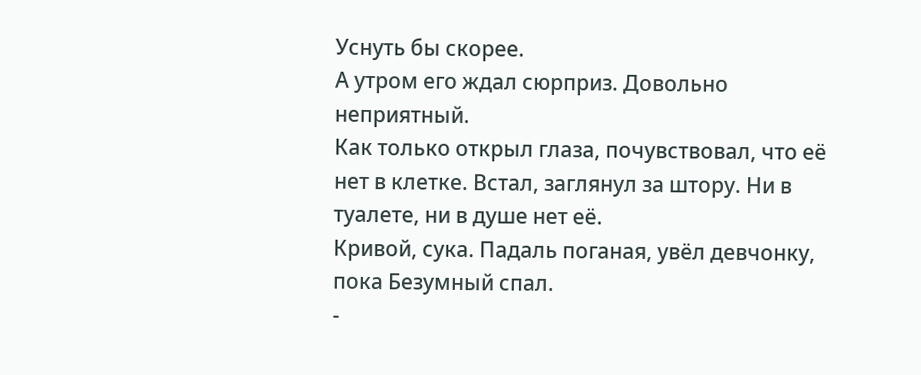Уснуть бы скорее.
А утром его ждал сюрприз. Довольно неприятный.
Как только открыл глаза, почувствовал, что её нет в клетке. Встал, заглянул за штору. Ни в туалете, ни в душе нет её.
Кривой, сука. Падаль поганая, увёл девчонку, пока Безумный спал.
-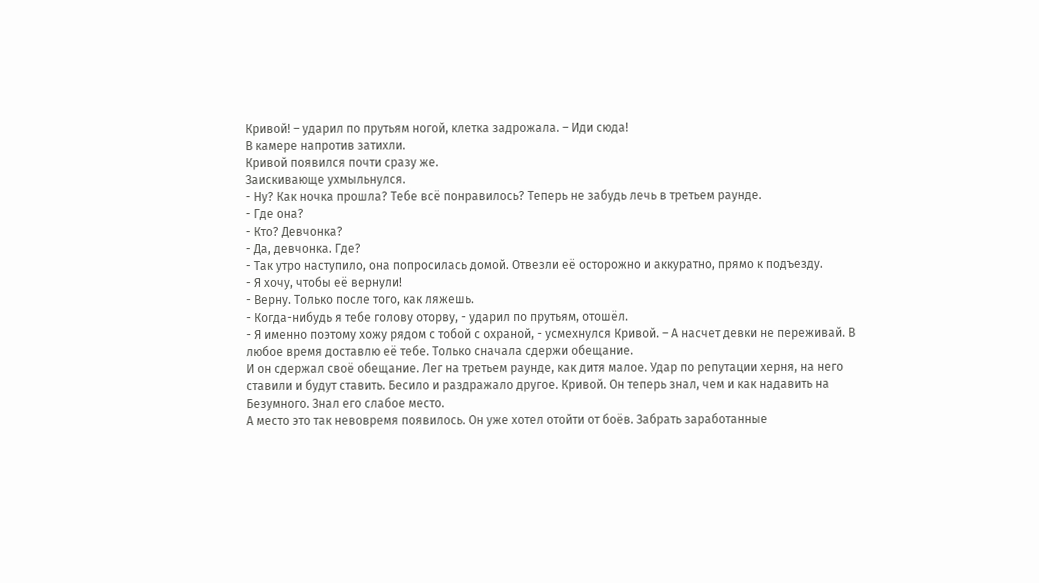Кривой! – ударил по прутьям ногой, клетка задрожала. – Иди сюда!
В камере напротив затихли.
Кривой появился почти сразу же.
Заискивающе ухмыльнулся.
- Ну? Как ночка прошла? Тебе всё понравилось? Теперь не забудь лечь в третьем раунде.
- Где она?
- Кто? Девчонка?
- Да, девчонка. Где?
- Так утро наступило, она попросилась домой. Отвезли её осторожно и аккуратно, прямо к подъезду.
- Я хочу, чтобы её вернули!
- Верну. Только после того, как ляжешь.
- Когда-нибудь я тебе голову оторву, - ударил по прутьям, отошёл.
- Я именно поэтому хожу рядом с тобой с охраной, - усмехнулся Кривой. – А насчет девки не переживай. В любое время доставлю её тебе. Только сначала сдержи обещание.
И он сдержал своё обещание. Лег на третьем раунде, как дитя малое. Удар по репутации херня, на него ставили и будут ставить. Бесило и раздражало другое. Кривой. Он теперь знал, чем и как надавить на Безумного. Знал его слабое место.
А место это так невовремя появилось. Он уже хотел отойти от боёв. Забрать заработанные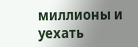миллионы и уехать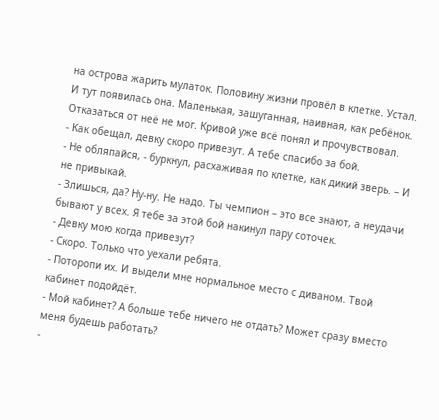на острова жарить мулаток. Половину жизни провёл в клетке. Устал.
И тут появилась она. Маленькая, зашуганная, наивная, как ребёнок. Отказаться от неё не мог. Кривой уже всё понял и прочувствовал.
- Как обещал, девку скоро привезут. А тебе спасибо за бой.
- Не обляпайся, - буркнул, расхаживая по клетке, как дикий зверь. – И не привыкай.
- Злишься, да? Ну-ну. Не надо. Ты чемпион – это все знают, а неудачи бывают у всех. Я тебе за этой бой накинул пару соточек.
- Девку мою когда привезут?
- Скоро. Только что уехали ребята.
- Поторопи их. И выдели мне нормальное место с диваном. Твой кабинет подойдёт.
- Мой кабинет? А больше тебе ничего не отдать? Может сразу вместо меня будешь работать?
-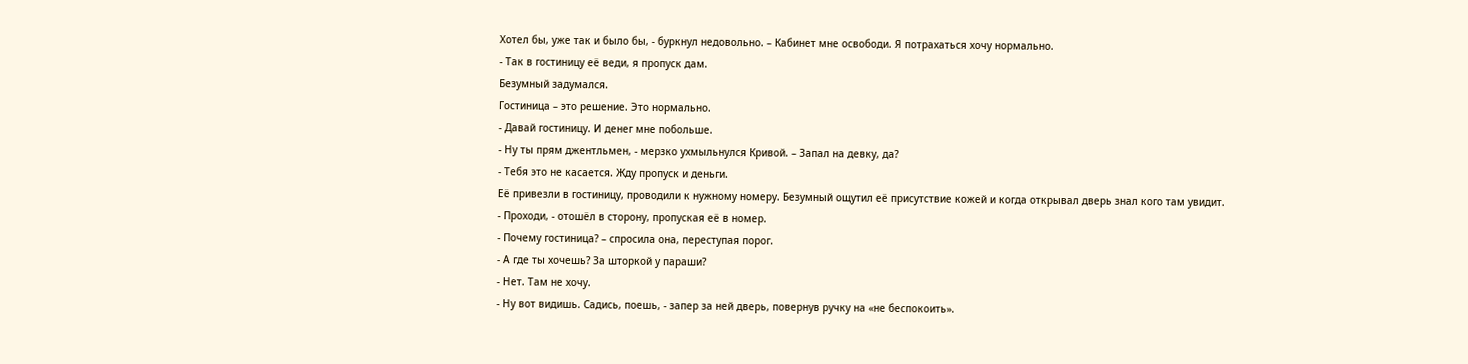Хотел бы, уже так и было бы, - буркнул недовольно. – Кабинет мне освободи. Я потрахаться хочу нормально.
- Так в гостиницу её веди, я пропуск дам.
Безумный задумался.
Гостиница – это решение. Это нормально.
- Давай гостиницу. И денег мне побольше.
- Ну ты прям джентльмен, - мерзко ухмыльнулся Кривой. – Запал на девку, да?
- Тебя это не касается. Жду пропуск и деньги.
Её привезли в гостиницу, проводили к нужному номеру. Безумный ощутил её присутствие кожей и когда открывал дверь знал кого там увидит.
- Проходи, - отошёл в сторону, пропуская её в номер.
- Почему гостиница? – спросила она, переступая порог.
- А где ты хочешь? За шторкой у параши?
- Нет. Там не хочу.
- Ну вот видишь. Садись, поешь, - запер за ней дверь, повернув ручку на «не беспокоить».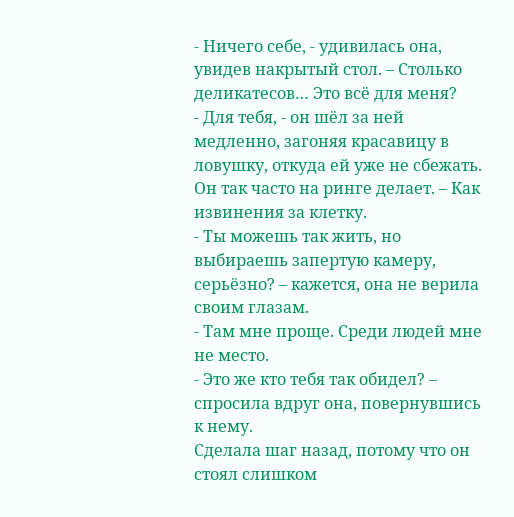- Ничего себе, - удивилась она, увидев накрытый стол. – Столько деликатесов… Это всё для меня?
- Для тебя, - он шёл за ней медленно, загоняя красавицу в ловушку, откуда ей уже не сбежать. Он так часто на ринге делает. – Как извинения за клетку.
- Ты можешь так жить, но выбираешь запертую камеру, серьёзно? – кажется, она не верила своим глазам.
- Там мне проще. Среди людей мне не место.
- Это же кто тебя так обидел? – спросила вдруг она, повернувшись к нему.
Сделала шаг назад, потому что он стоял слишком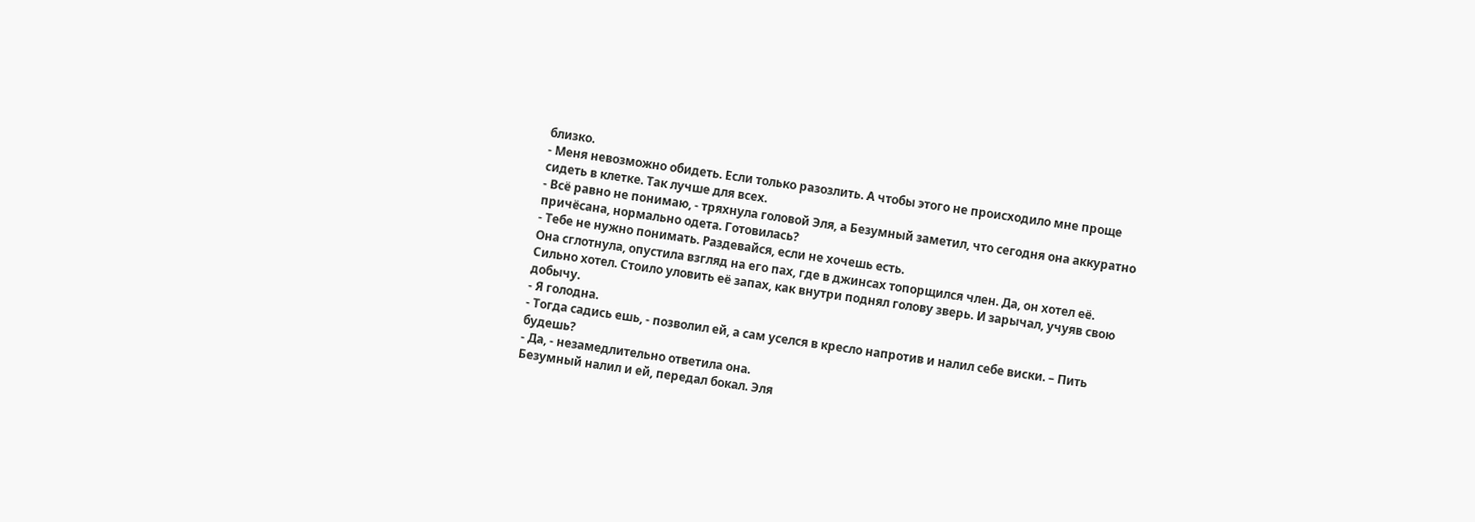близко.
- Меня невозможно обидеть. Если только разозлить. А чтобы этого не происходило мне проще сидеть в клетке. Так лучше для всех.
- Всё равно не понимаю, - тряхнула головой Эля, а Безумный заметил, что сегодня она аккуратно причёсана, нормально одета. Готовилась?
- Тебе не нужно понимать. Раздевайся, если не хочешь есть.
Она сглотнула, опустила взгляд на его пах, где в джинсах топорщился член. Да, он хотел её. Сильно хотел. Стоило уловить её запах, как внутри поднял голову зверь. И зарычал, учуяв свою добычу.
- Я голодна.
- Тогда садись ешь, - позволил ей, а сам уселся в кресло напротив и налил себе виски. – Пить будешь?
- Да, - незамедлительно ответила она.
Безумный налил и ей, передал бокал. Эля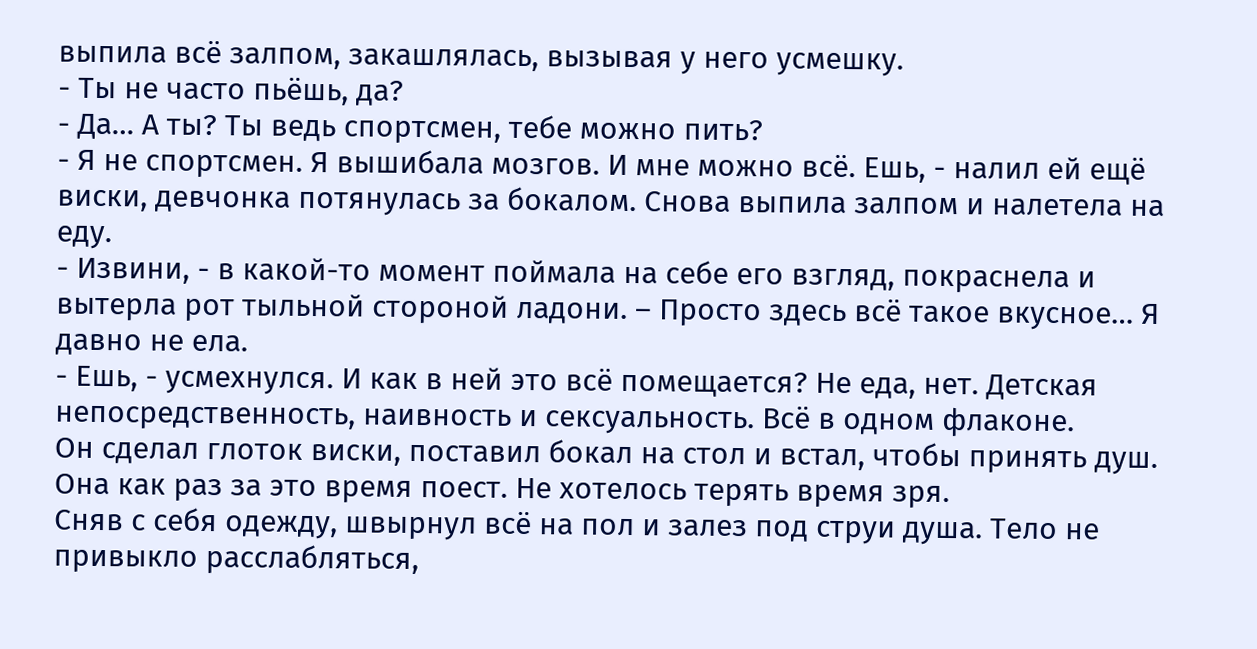выпила всё залпом, закашлялась, вызывая у него усмешку.
- Ты не часто пьёшь, да?
- Да… А ты? Ты ведь спортсмен, тебе можно пить?
- Я не спортсмен. Я вышибала мозгов. И мне можно всё. Ешь, - налил ей ещё виски, девчонка потянулась за бокалом. Снова выпила залпом и налетела на еду.
- Извини, - в какой-то момент поймала на себе его взгляд, покраснела и вытерла рот тыльной стороной ладони. – Просто здесь всё такое вкусное… Я давно не ела.
- Ешь, - усмехнулся. И как в ней это всё помещается? Не еда, нет. Детская непосредственность, наивность и сексуальность. Всё в одном флаконе.
Он сделал глоток виски, поставил бокал на стол и встал, чтобы принять душ. Она как раз за это время поест. Не хотелось терять время зря.
Сняв с себя одежду, швырнул всё на пол и залез под струи душа. Тело не привыкло расслабляться,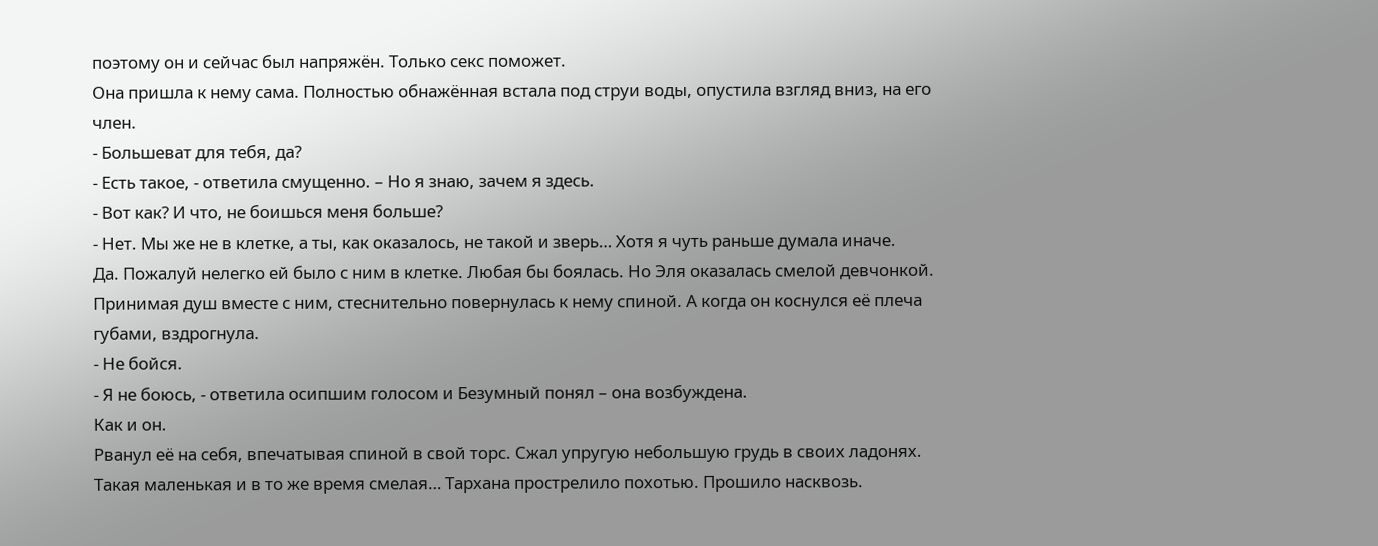поэтому он и сейчас был напряжён. Только секс поможет.
Она пришла к нему сама. Полностью обнажённая встала под струи воды, опустила взгляд вниз, на его член.
- Большеват для тебя, да?
- Есть такое, - ответила смущенно. – Но я знаю, зачем я здесь.
- Вот как? И что, не боишься меня больше?
- Нет. Мы же не в клетке, а ты, как оказалось, не такой и зверь… Хотя я чуть раньше думала иначе.
Да. Пожалуй нелегко ей было с ним в клетке. Любая бы боялась. Но Эля оказалась смелой девчонкой. Принимая душ вместе с ним, стеснительно повернулась к нему спиной. А когда он коснулся её плеча губами, вздрогнула.
- Не бойся.
- Я не боюсь, - ответила осипшим голосом и Безумный понял – она возбуждена.
Как и он.
Рванул её на себя, впечатывая спиной в свой торс. Сжал упругую небольшую грудь в своих ладонях. Такая маленькая и в то же время смелая… Тархана прострелило похотью. Прошило насквозь.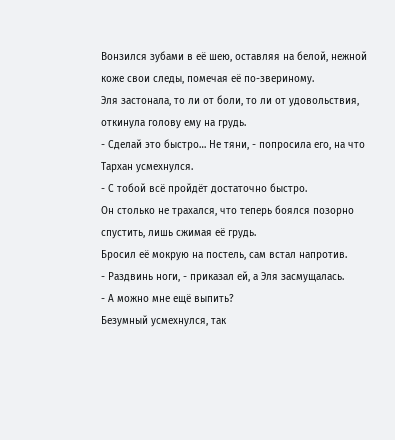Вонзился зубами в её шею, оставляя на белой, нежной коже свои следы, помечая её по-звериному.
Эля застонала, то ли от боли, то ли от удовольствия, откинула голову ему на грудь.
- Сделай это быстро… Не тяни, - попросила его, на что Тархан усмехнулся.
- С тобой всё пройдёт достаточно быстро.
Он столько не трахался, что теперь боялся позорно спустить, лишь сжимая её грудь.
Бросил её мокрую на постель, сам встал напротив.
- Раздвинь ноги, - приказал ей, а Эля засмущалась.
- А можно мне ещё выпить?
Безумный усмехнулся, так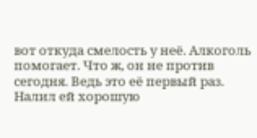вот откуда смелость у неё. Алкоголь помогает. Что ж, он не против сегодня. Ведь это её первый раз.
Налил ей хорошую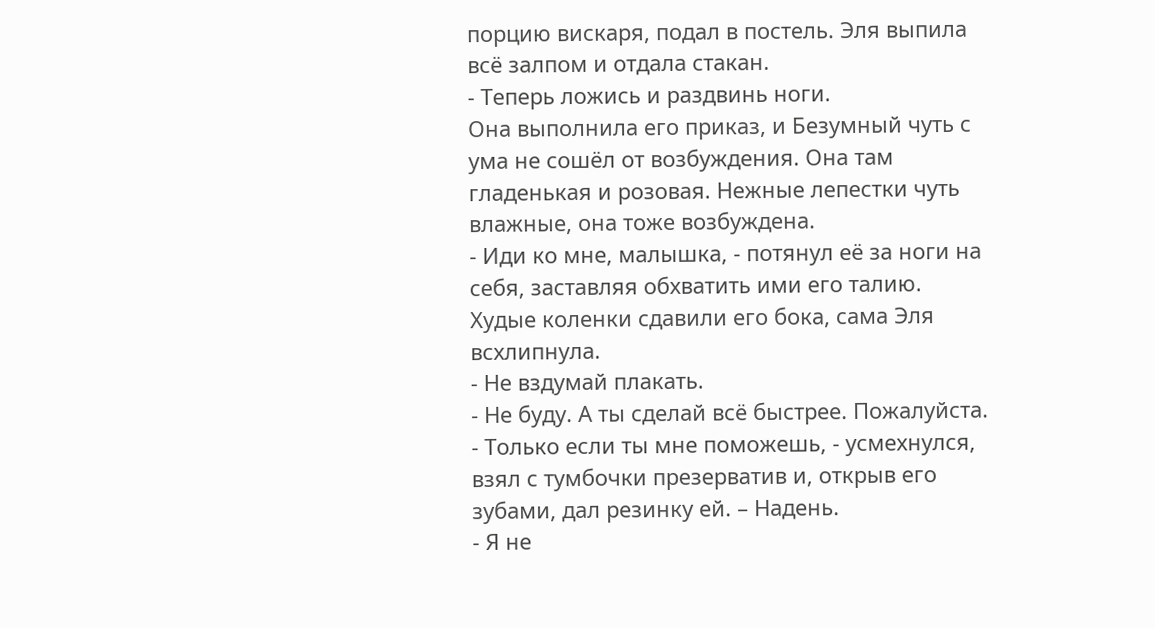порцию вискаря, подал в постель. Эля выпила всё залпом и отдала стакан.
- Теперь ложись и раздвинь ноги.
Она выполнила его приказ, и Безумный чуть с ума не сошёл от возбуждения. Она там гладенькая и розовая. Нежные лепестки чуть влажные, она тоже возбуждена.
- Иди ко мне, малышка, - потянул её за ноги на себя, заставляя обхватить ими его талию. Худые коленки сдавили его бока, сама Эля всхлипнула.
- Не вздумай плакать.
- Не буду. А ты сделай всё быстрее. Пожалуйста.
- Только если ты мне поможешь, - усмехнулся, взял с тумбочки презерватив и, открыв его зубами, дал резинку ей. – Надень.
- Я не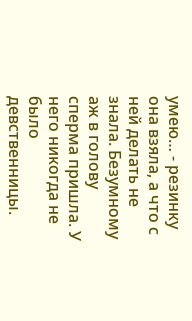умею… - резинку она взяла, а что с ней делать не знала. Безумному аж в голову сперма пришла. У него никогда не было девственницы.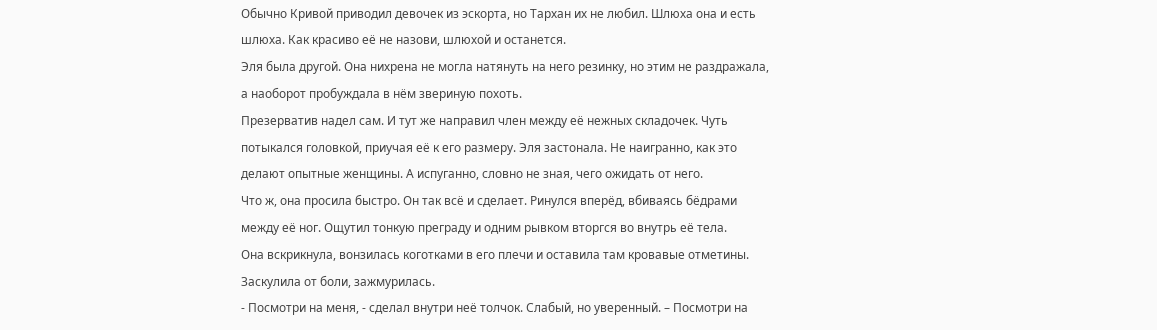Обычно Кривой приводил девочек из эскорта, но Тархан их не любил. Шлюха она и есть шлюха. Как красиво её не назови, шлюхой и останется.
Эля была другой. Она нихрена не могла натянуть на него резинку, но этим не раздражала, а наоборот пробуждала в нём звериную похоть.
Презерватив надел сам. И тут же направил член между её нежных складочек. Чуть потыкался головкой, приучая её к его размеру. Эля застонала. Не наигранно, как это делают опытные женщины. А испуганно, словно не зная, чего ожидать от него.
Что ж, она просила быстро. Он так всё и сделает. Ринулся вперёд, вбиваясь бёдрами между её ног. Ощутил тонкую преграду и одним рывком вторгся во внутрь её тела.
Она вскрикнула, вонзилась коготками в его плечи и оставила там кровавые отметины. Заскулила от боли, зажмурилась.
- Посмотри на меня, - сделал внутри неё толчок. Слабый, но уверенный. – Посмотри на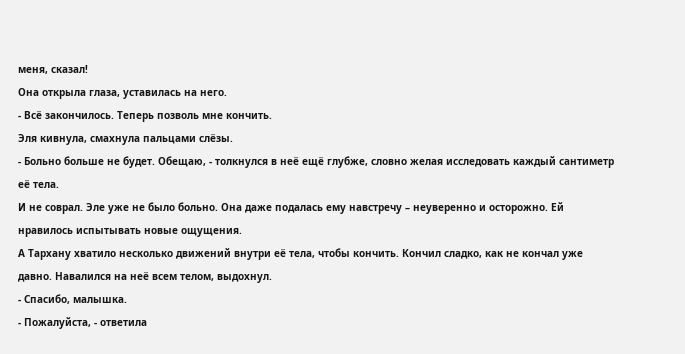меня, сказал!
Она открыла глаза, уставилась на него.
- Всё закончилось. Теперь позволь мне кончить.
Эля кивнула, смахнула пальцами слёзы.
- Больно больше не будет. Обещаю, - толкнулся в неё ещё глубже, словно желая исследовать каждый сантиметр её тела.
И не соврал. Эле уже не было больно. Она даже подалась ему навстречу – неуверенно и осторожно. Ей нравилось испытывать новые ощущения.
А Тархану хватило несколько движений внутри её тела, чтобы кончить. Кончил сладко, как не кончал уже давно. Навалился на неё всем телом, выдохнул.
- Спасибо, малышка.
- Пожалуйста, - ответила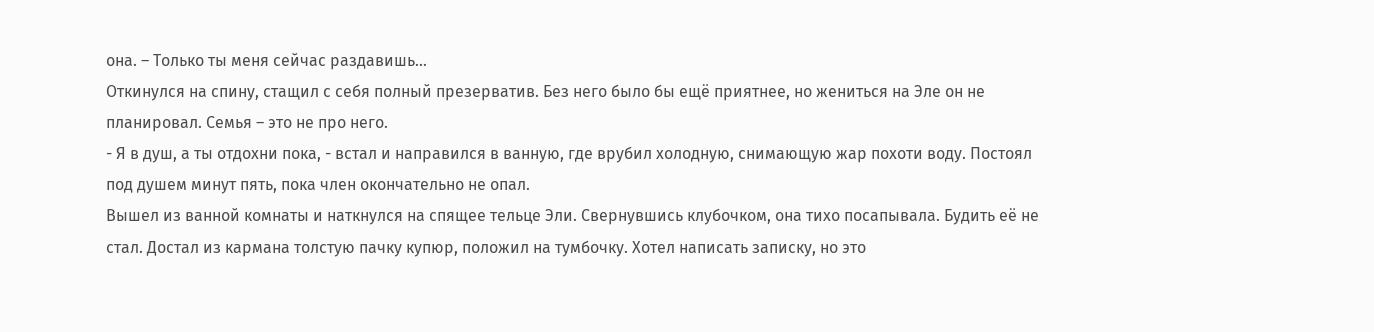она. – Только ты меня сейчас раздавишь…
Откинулся на спину, стащил с себя полный презерватив. Без него было бы ещё приятнее, но жениться на Эле он не планировал. Семья – это не про него.
- Я в душ, а ты отдохни пока, - встал и направился в ванную, где врубил холодную, снимающую жар похоти воду. Постоял под душем минут пять, пока член окончательно не опал.
Вышел из ванной комнаты и наткнулся на спящее тельце Эли. Свернувшись клубочком, она тихо посапывала. Будить её не стал. Достал из кармана толстую пачку купюр, положил на тумбочку. Хотел написать записку, но это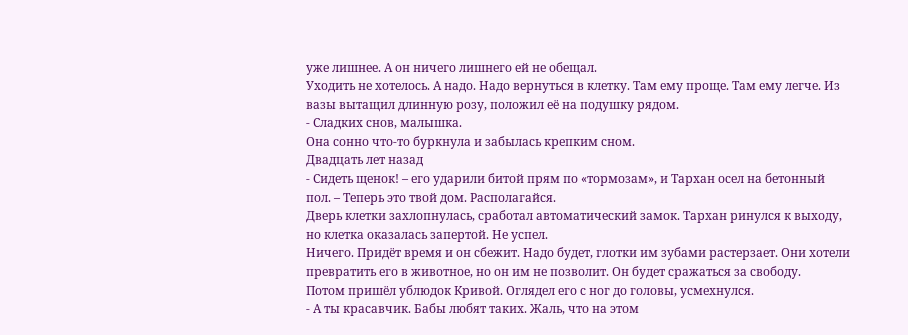уже лишнее. А он ничего лишнего ей не обещал.
Уходить не хотелось. А надо. Надо вернуться в клетку. Там ему проще. Там ему легче. Из вазы вытащил длинную розу, положил её на подушку рядом.
- Сладких снов, малышка.
Она сонно что-то буркнула и забылась крепким сном.
Двадцать лет назад
- Сидеть щенок! – его ударили битой прям по «тормозам», и Тархан осел на бетонный пол. – Теперь это твой дом. Располагайся.
Дверь клетки захлопнулась, сработал автоматический замок. Тархан ринулся к выходу, но клетка оказалась запертой. Не успел.
Ничего. Придёт время и он сбежит. Надо будет, глотки им зубами растерзает. Они хотели превратить его в животное, но он им не позволит. Он будет сражаться за свободу.
Потом пришёл ублюдок Кривой. Оглядел его с ног до головы, усмехнулся.
- А ты красавчик. Бабы любят таких. Жаль, что на этом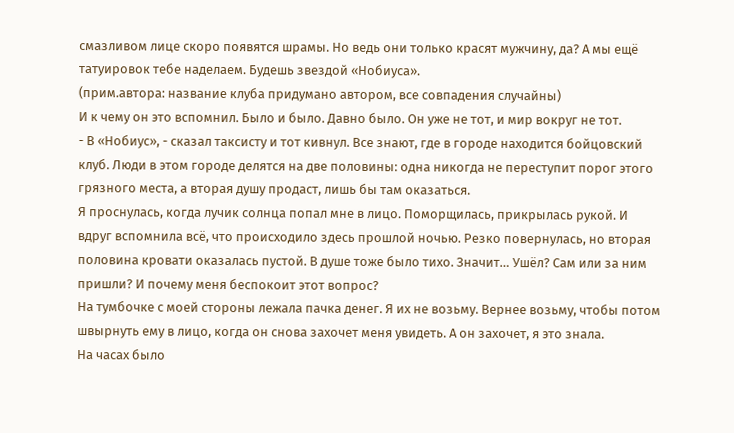смазливом лице скоро появятся шрамы. Но ведь они только красят мужчину, да? А мы ещё татуировок тебе наделаем. Будешь звездой «Нобиуса».
(прим.автора: название клуба придумано автором, все совпадения случайны)
И к чему он это вспомнил. Было и было. Давно было. Он уже не тот, и мир вокруг не тот.
- В «Нобиус», - сказал таксисту и тот кивнул. Все знают, где в городе находится бойцовский клуб. Люди в этом городе делятся на две половины: одна никогда не переступит порог этого грязного места, а вторая душу продаст, лишь бы там оказаться.
Я проснулась, когда лучик солнца попал мне в лицо. Поморщилась, прикрылась рукой. И вдруг вспомнила всё, что происходило здесь прошлой ночью. Резко повернулась, но вторая половина кровати оказалась пустой. В душе тоже было тихо. Значит… Ушёл? Сам или за ним пришли? И почему меня беспокоит этот вопрос?
На тумбочке с моей стороны лежала пачка денег. Я их не возьму. Вернее возьму, чтобы потом швырнуть ему в лицо, когда он снова захочет меня увидеть. А он захочет, я это знала.
На часах было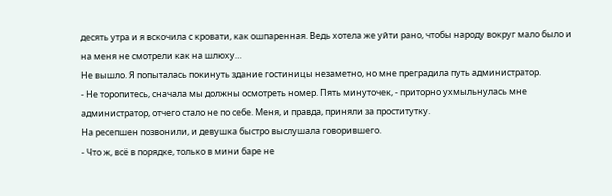десять утра и я вскочила с кровати, как ошпаренная. Ведь хотела же уйти рано, чтобы народу вокруг мало было и на меня не смотрели как на шлюху…
Не вышло. Я попыталась покинуть здание гостиницы незаметно, но мне преградила путь администратор.
- Не торопитесь, сначала мы должны осмотреть номер. Пять минуточек, - приторно ухмыльнулась мне администратор, отчего стало не по себе. Меня, и правда, приняли за проститутку.
На ресепшен позвонили, и девушка быстро выслушала говорившего.
- Что ж, всё в порядке, только в мини баре не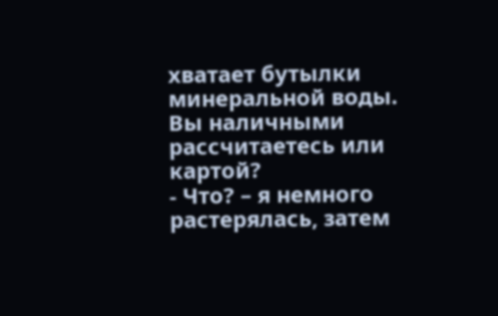хватает бутылки минеральной воды. Вы наличными рассчитаетесь или картой?
- Что? – я немного растерялась, затем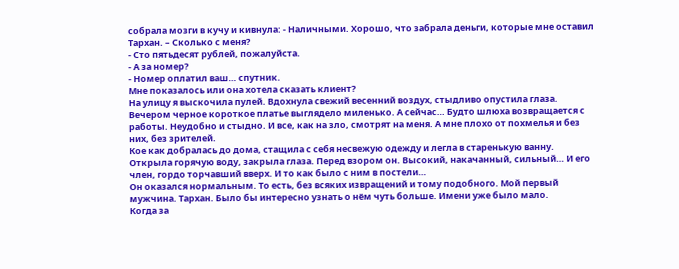собрала мозги в кучу и кивнула: - Наличными. Хорошо, что забрала деньги, которые мне оставил Тархан. – Сколько с меня?
- Сто пятьдесят рублей, пожалуйста.
- А за номер?
- Номер оплатил ваш… спутник.
Мне показалось или она хотела сказать клиент?
На улицу я выскочила пулей. Вдохнула свежий весенний воздух, стыдливо опустила глаза. Вечером черное короткое платье выглядело миленько. А сейчас… Будто шлюха возвращается с работы. Неудобно и стыдно. И все, как на зло, смотрят на меня. А мне плохо от похмелья и без них, без зрителей.
Кое как добралась до дома, стащила с себя несвежую одежду и легла в старенькую ванну. Открыла горячую воду, закрыла глаза. Перед взором он. Высокий, накачанный, сильный… И его член, гордо торчавший вверх. И то как было с ним в постели…
Он оказался нормальным. То есть, без всяких извращений и тому подобного. Мой первый мужчина. Тархан. Было бы интересно узнать о нём чуть больше. Имени уже было мало.
Когда за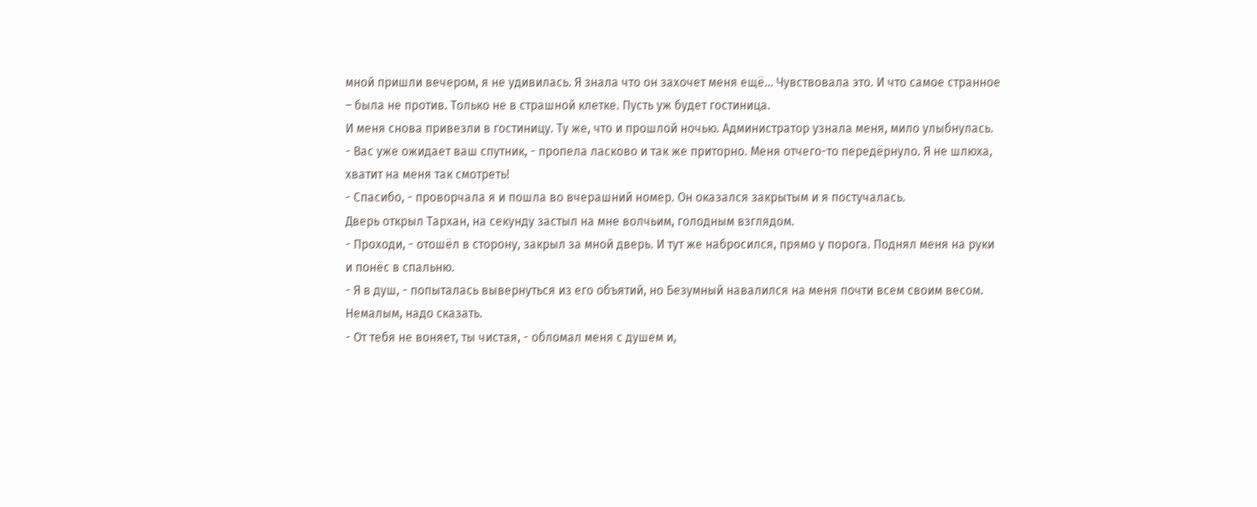мной пришли вечером, я не удивилась. Я знала что он захочет меня ещё… Чувствовала это. И что самое странное – была не против. Только не в страшной клетке. Пусть уж будет гостиница.
И меня снова привезли в гостиницу. Ту же, что и прошлой ночью. Администратор узнала меня, мило улыбнулась.
- Вас уже ожидает ваш спутник, - пропела ласково и так же приторно. Меня отчего-то передёрнуло. Я не шлюха, хватит на меня так смотреть!
- Спасибо, - проворчала я и пошла во вчерашний номер. Он оказался закрытым и я постучалась.
Дверь открыл Тархан, на секунду застыл на мне волчьим, голодным взглядом.
- Проходи, - отошёл в сторону, закрыл за мной дверь. И тут же набросился, прямо у порога. Поднял меня на руки и понёс в спальню.
- Я в душ, - попыталась вывернуться из его объятий, но Безумный навалился на меня почти всем своим весом. Немалым, надо сказать.
- От тебя не воняет, ты чистая, - обломал меня с душем и,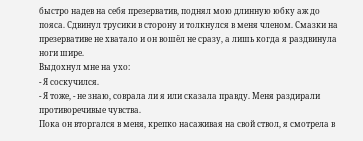быстро надев на себя презерватив, поднял мою длинную юбку аж до пояса. Сдвинул трусики в сторону и толкнулся в меня членом. Смазки на презервативе не хватало и он вошёл не сразу, а лишь когда я раздвинула ноги шире.
Выдохнул мне на ухо:
- Я соскучился.
- Я тоже, - не знаю, соврала ли я или сказала правду. Меня раздирали противоречивые чувства.
Пока он вторгался в меня, крепко насаживая на свой ствол, я смотрела в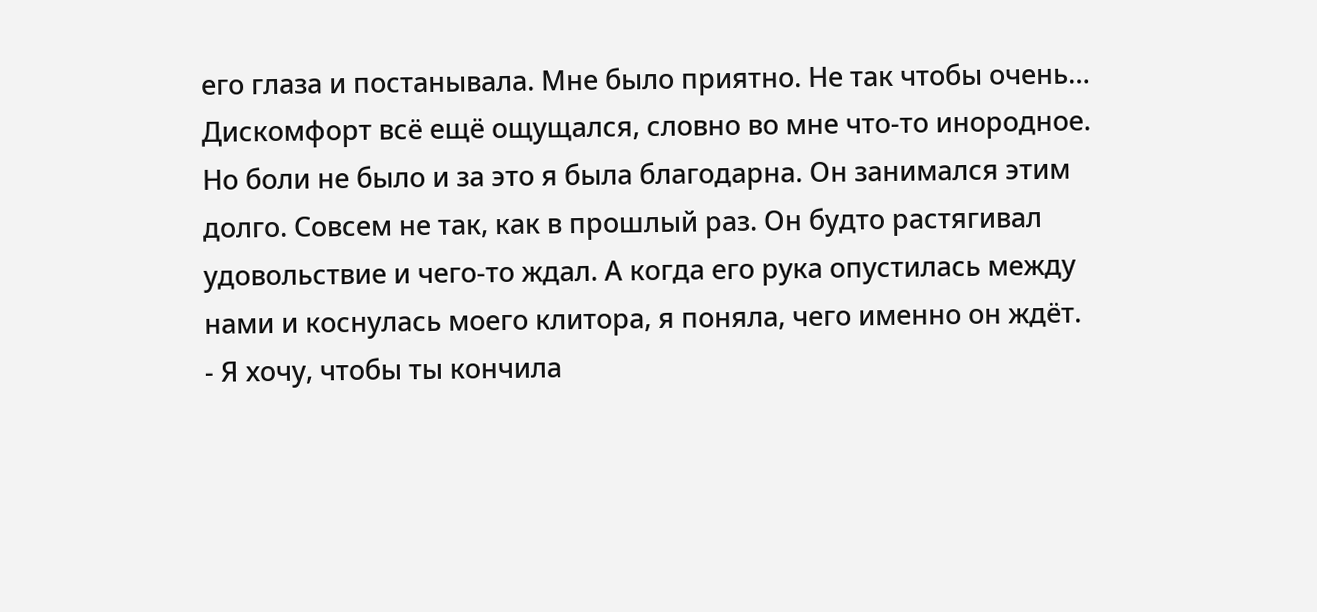его глаза и постанывала. Мне было приятно. Не так чтобы очень… Дискомфорт всё ещё ощущался, словно во мне что-то инородное. Но боли не было и за это я была благодарна. Он занимался этим долго. Совсем не так, как в прошлый раз. Он будто растягивал удовольствие и чего-то ждал. А когда его рука опустилась между нами и коснулась моего клитора, я поняла, чего именно он ждёт.
- Я хочу, чтобы ты кончила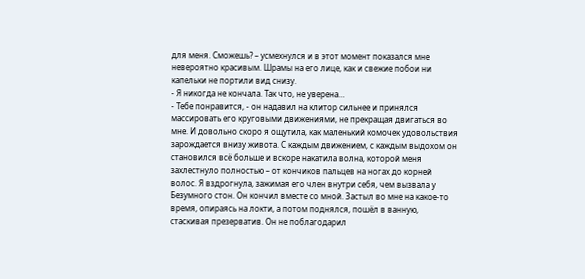для меня. Сможешь? – усмехнулся и в этот момент показался мне невероятно красивым. Шрамы на его лице, как и свежие побои ни капельки не портили вид снизу.
- Я никогда не кончала. Так что, не уверена…
- Тебе понравится, - он надавил на клитор сильнее и принялся массировать его круговыми движениями, не прекращая двигаться во мне. И довольно скоро я ощутила, как маленький комочек удовольствия зарождается внизу живота. С каждым движением, с каждым выдохом он становился всё больше и вскоре накатила волна, которой меня захлестнуло полностью – от кончиков пальцев на ногах до корней волос. Я вздрогнула, зажимая его член внутри себя, чем вызвала у Безумного стон. Он кончил вместе со мной. Застыл во мне на какое-то время, опираясь на локти, а потом поднялся, пошёл в ванную, стаскивая презерватив. Он не поблагодарил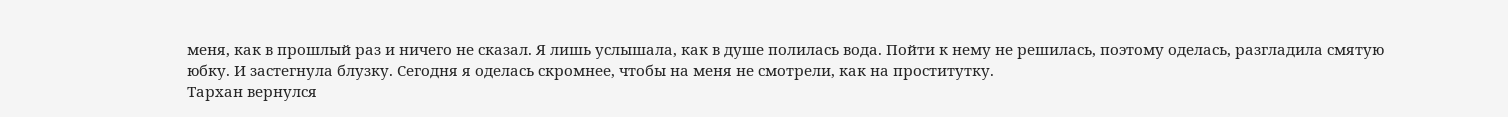меня, как в прошлый раз и ничего не сказал. Я лишь услышала, как в душе полилась вода. Пойти к нему не решилась, поэтому оделась, разгладила смятую юбку. И застегнула блузку. Сегодня я оделась скромнее, чтобы на меня не смотрели, как на проститутку.
Тархан вернулся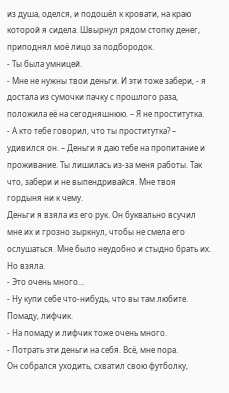из душа, оделся, и подошёл к кровати, на краю которой я сидела. Швырнул рядом стопку денег, приподнял моё лицо за подбородок.
- Ты была умницей.
- Мне не нужны твои деньги. И эти тоже забери, - я достала из сумочки пачку с прошлого раза, положила её на сегодняшнюю. – Я не проститутка.
- А кто тебе говорил, что ты проститутка? – удивился он. – Деньги я даю тебе на пропитание и проживание. Ты лишилась из-за меня работы. Так что, забери и не выпендривайся. Мне твоя гордыня ни к чему.
Деньги я взяла из его рук. Он буквально всучил мне их и грозно зыркнул, чтобы не смела его ослушаться. Мне было неудобно и стыдно брать их. Но взяла.
- Это очень много…
- Ну купи себе что-нибудь, что вы там любите. Помаду, лифчик.
- На помаду и лифчик тоже очень много.
- Потрать эти деньги на себя. Всё, мне пора.
Он собрался уходить, схватил свою футболку,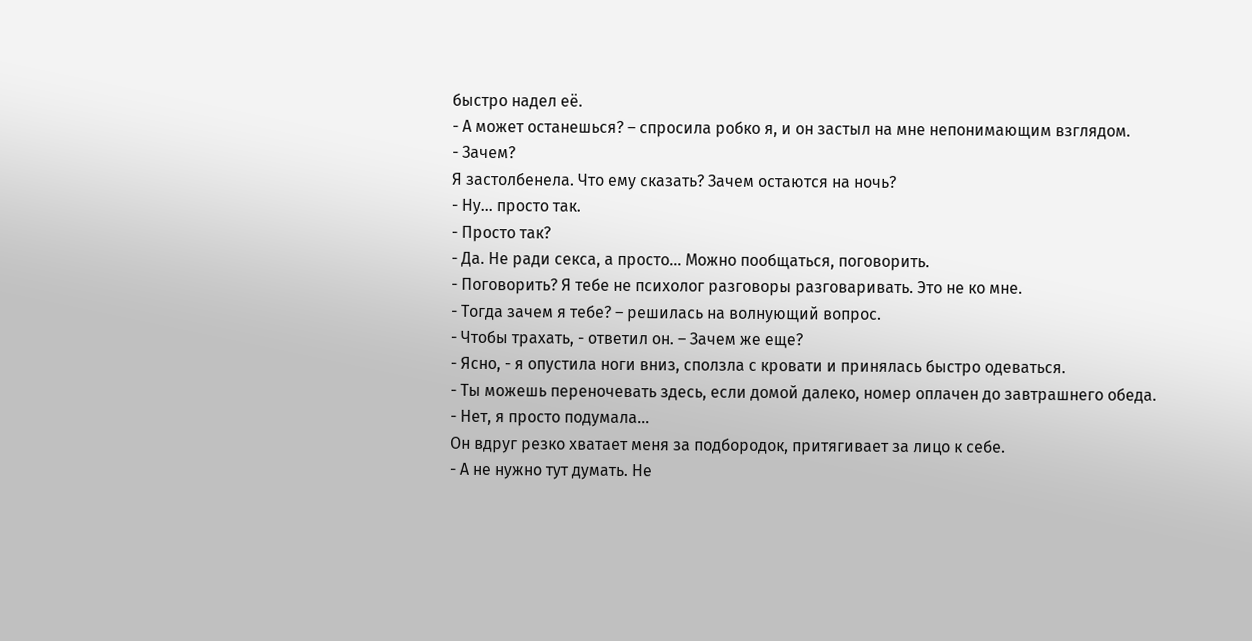быстро надел её.
- А может останешься? – спросила робко я, и он застыл на мне непонимающим взглядом.
- Зачем?
Я застолбенела. Что ему сказать? Зачем остаются на ночь?
- Ну… просто так.
- Просто так?
- Да. Не ради секса, а просто… Можно пообщаться, поговорить.
- Поговорить? Я тебе не психолог разговоры разговаривать. Это не ко мне.
- Тогда зачем я тебе? – решилась на волнующий вопрос.
- Чтобы трахать, - ответил он. – Зачем же еще?
- Ясно, - я опустила ноги вниз, сползла с кровати и принялась быстро одеваться.
- Ты можешь переночевать здесь, если домой далеко, номер оплачен до завтрашнего обеда.
- Нет, я просто подумала…
Он вдруг резко хватает меня за подбородок, притягивает за лицо к себе.
- А не нужно тут думать. Не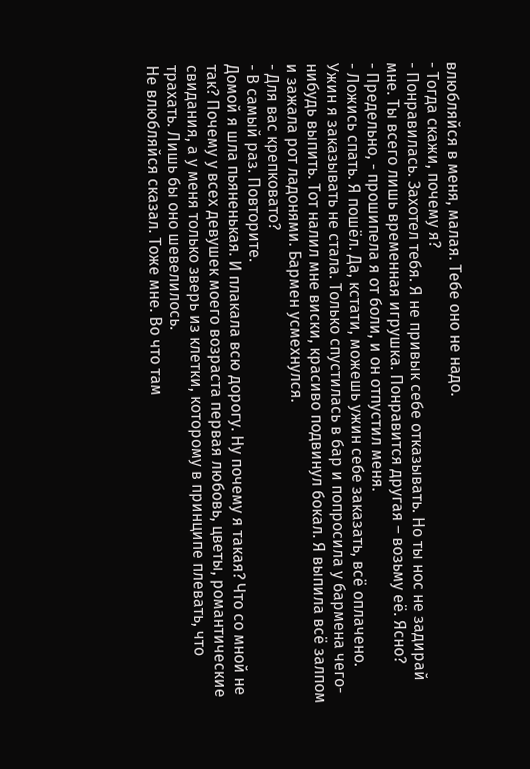влюбляйся в меня, малая. Тебе оно не надо.
- Тогда скажи, почему я?
- Понравилась. Захотел тебя. Я не привык себе отказывать. Но ты нос не задирай мне. Ты всего лишь временная игрушка. Понравится другая – возьму её. Ясно?
- Предельно, - прошипела я от боли, и он отпустил меня.
- Ложись спать. Я пошёл. Да, кстати, можешь ужин себе заказать, всё оплачено.
Ужин я заказывать не стала. Только спустилась в бар и попросила у бармена чего-нибудь выпить. Тот налил мне виски, красиво подвинул бокал. Я выпила всё залпом и зажала рот ладонями. Бармен усмехнулся.
- Для вас крепковато?
- В самый раз. Повторите.
Домой я шла пьяненькая. И плакала всю дорогу. Ну почему я такая? Что со мной не так? Почему у всех девушек моего возраста первая любовь, цветы, романтические свидания, а у меня только зверь из клетки, которому в принципе плевать, что трахать. Лишь бы оно шевелилось.
Не влюбляйся сказал. Тоже мне. Во что там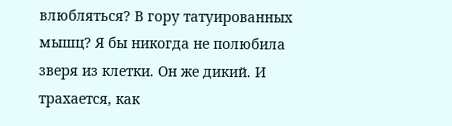влюбляться? В гору татуированных мышц? Я бы никогда не полюбила зверя из клетки. Он же дикий. И трахается, как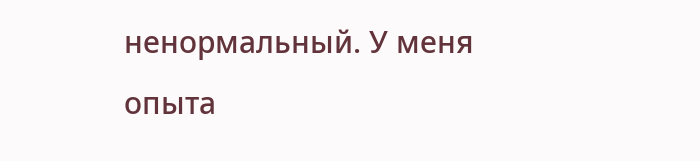ненормальный. У меня опыта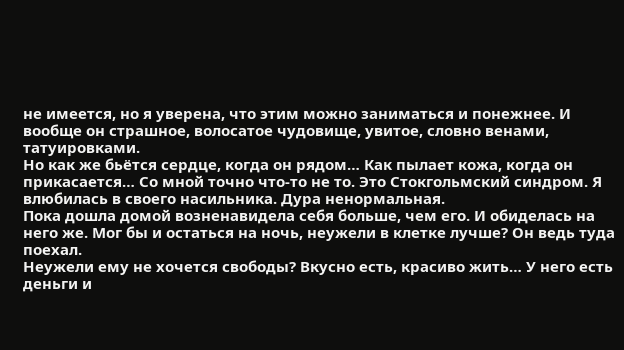не имеется, но я уверена, что этим можно заниматься и понежнее. И вообще он страшное, волосатое чудовище, увитое, словно венами, татуировками.
Но как же бьётся сердце, когда он рядом… Как пылает кожа, когда он прикасается… Со мной точно что-то не то. Это Стокгольмский синдром. Я влюбилась в своего насильника. Дура ненормальная.
Пока дошла домой возненавидела себя больше, чем его. И обиделась на него же. Мог бы и остаться на ночь, неужели в клетке лучше? Он ведь туда поехал.
Неужели ему не хочется свободы? Вкусно есть, красиво жить… У него есть деньги и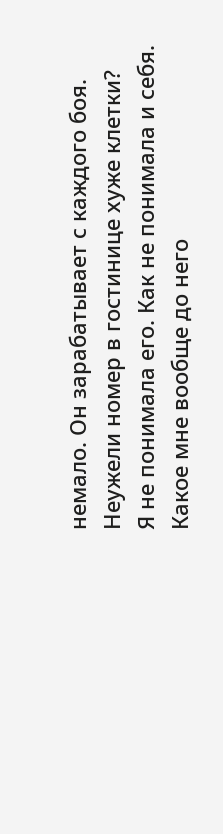немало. Он зарабатывает с каждого боя. Неужели номер в гостинице хуже клетки?
Я не понимала его. Как не понимала и себя. Какое мне вообще до него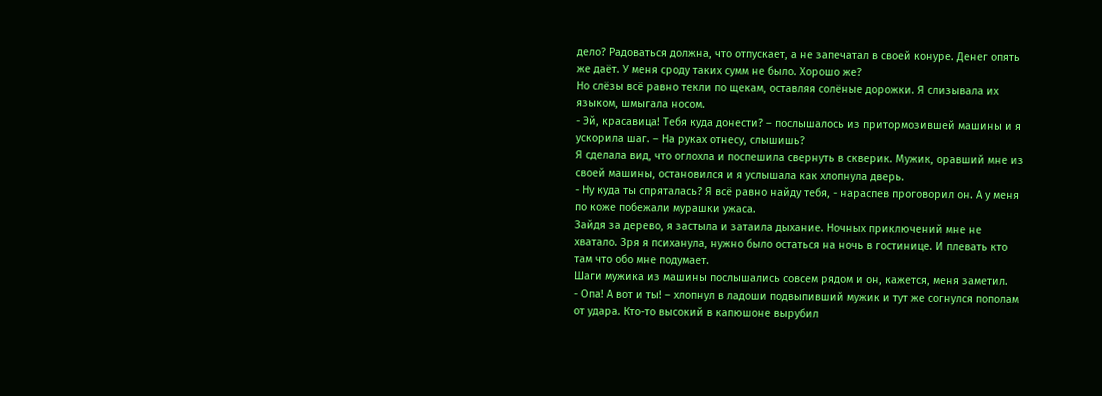дело? Радоваться должна, что отпускает, а не запечатал в своей конуре. Денег опять же даёт. У меня сроду таких сумм не было. Хорошо же?
Но слёзы всё равно текли по щекам, оставляя солёные дорожки. Я слизывала их языком, шмыгала носом.
- Эй, красавица! Тебя куда донести? – послышалось из притормозившей машины и я ускорила шаг. – На руках отнесу, слышишь?
Я сделала вид, что оглохла и поспешила свернуть в скверик. Мужик, оравший мне из своей машины, остановился и я услышала как хлопнула дверь.
- Ну куда ты спряталась? Я всё равно найду тебя, - нараспев проговорил он. А у меня по коже побежали мурашки ужаса.
Зайдя за дерево, я застыла и затаила дыхание. Ночных приключений мне не хватало. Зря я психанула, нужно было остаться на ночь в гостинице. И плевать кто там что обо мне подумает.
Шаги мужика из машины послышались совсем рядом и он, кажется, меня заметил.
- Опа! А вот и ты! – хлопнул в ладоши подвыпивший мужик и тут же согнулся пополам от удара. Кто-то высокий в капюшоне вырубил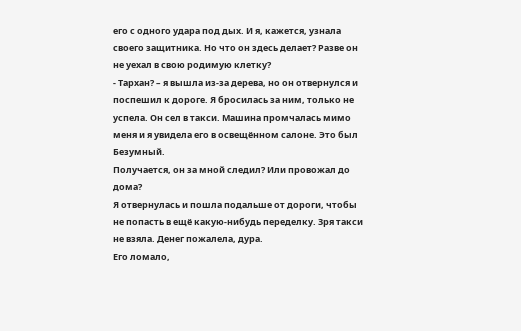его с одного удара под дых. И я, кажется, узнала своего защитника. Но что он здесь делает? Разве он не уехал в свою родимую клетку?
- Тархан? – я вышла из-за дерева, но он отвернулся и поспешил к дороге. Я бросилась за ним, только не успела. Он сел в такси. Машина промчалась мимо меня и я увидела его в освещённом салоне. Это был Безумный.
Получается, он за мной следил? Или провожал до дома?
Я отвернулась и пошла подальше от дороги, чтобы не попасть в ещё какую-нибудь переделку. Зря такси не взяла. Денег пожалела, дура.
Его ломало,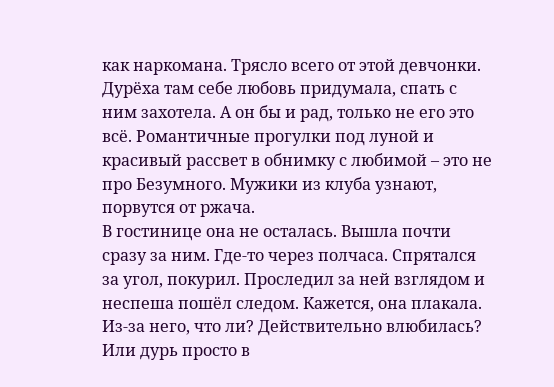как наркомана. Трясло всего от этой девчонки. Дурёха там себе любовь придумала, спать с ним захотела. А он бы и рад, только не его это всё. Романтичные прогулки под луной и красивый рассвет в обнимку с любимой – это не про Безумного. Мужики из клуба узнают, порвутся от ржача.
В гостинице она не осталась. Вышла почти сразу за ним. Где-то через полчаса. Спрятался за угол, покурил. Проследил за ней взглядом и неспеша пошёл следом. Кажется, она плакала. Из-за него, что ли? Действительно влюбилась? Или дурь просто в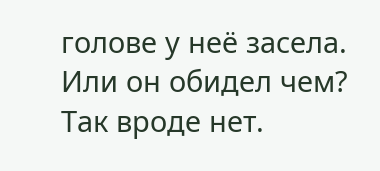голове у неё засела. Или он обидел чем? Так вроде нет.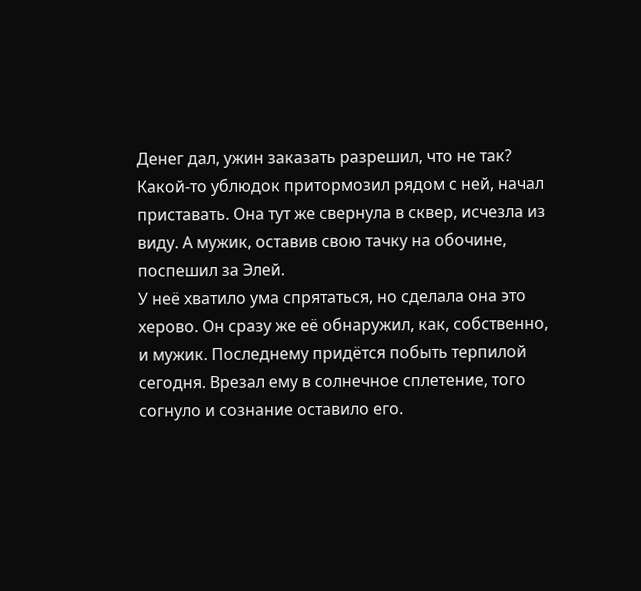Денег дал, ужин заказать разрешил, что не так?
Какой-то ублюдок притормозил рядом с ней, начал приставать. Она тут же свернула в сквер, исчезла из виду. А мужик, оставив свою тачку на обочине, поспешил за Элей.
У неё хватило ума спрятаться, но сделала она это херово. Он сразу же её обнаружил, как, собственно, и мужик. Последнему придётся побыть терпилой сегодня. Врезал ему в солнечное сплетение, того согнуло и сознание оставило его.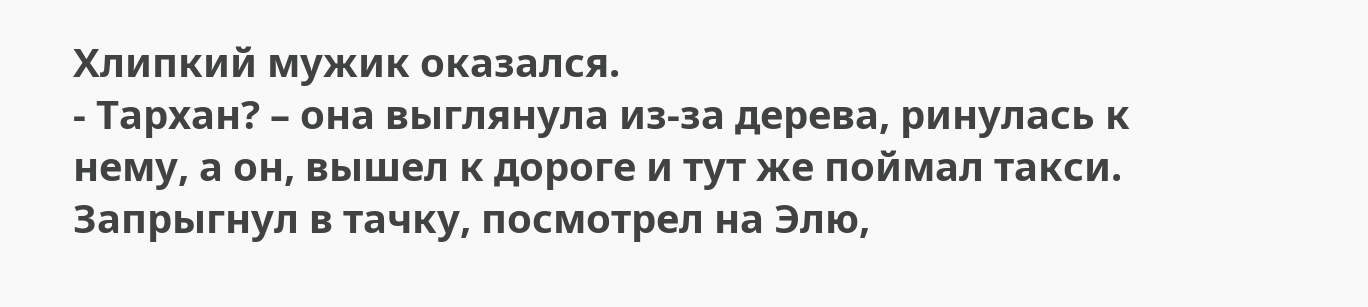Хлипкий мужик оказался.
- Тархан? – она выглянула из-за дерева, ринулась к нему, а он, вышел к дороге и тут же поймал такси. Запрыгнул в тачку, посмотрел на Элю,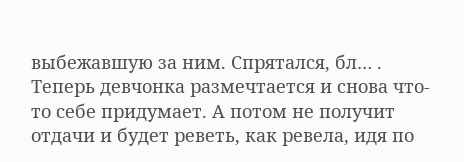выбежавшую за ним. Спрятался, бл… . Теперь девчонка размечтается и снова что-то себе придумает. А потом не получит отдачи и будет реветь, как ревела, идя по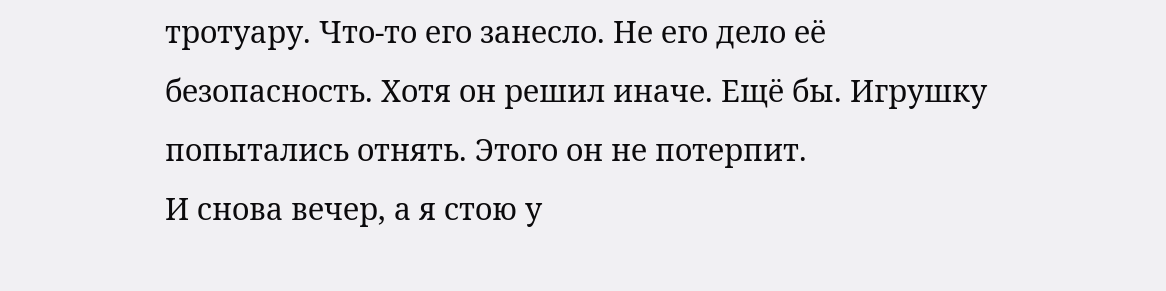тротуару. Что-то его занесло. Не его дело её безопасность. Хотя он решил иначе. Ещё бы. Игрушку попытались отнять. Этого он не потерпит.
И снова вечер, а я стою у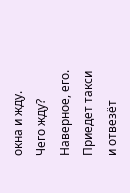окна и жду. Чего жду? Наверное, его. Приедет такси и отвезёт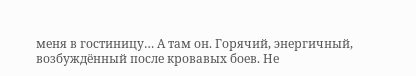меня в гостиницу… А там он. Горячий, энергичный, возбуждённый после кровавых боев. Не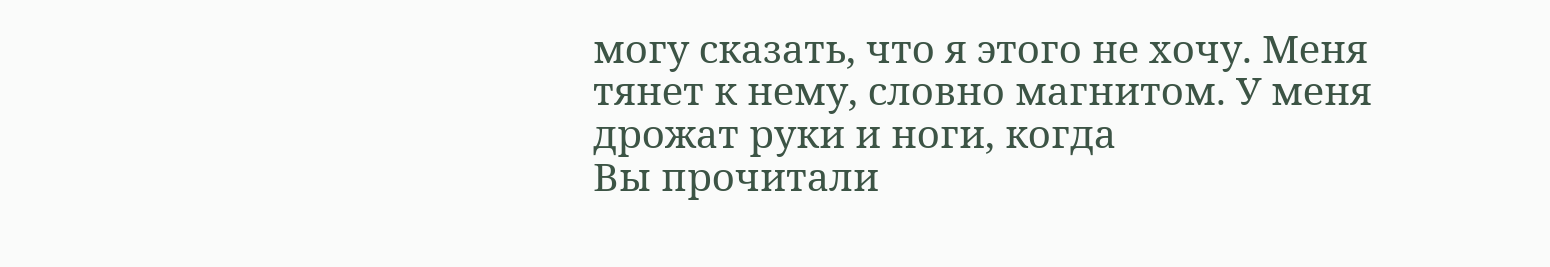могу сказать, что я этого не хочу. Меня тянет к нему, словно магнитом. У меня дрожат руки и ноги, когда
Вы прочитали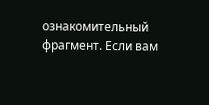ознакомительный фрагмент. Если вам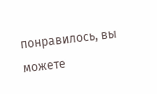понравилось, вы можете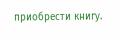приобрести книгу.